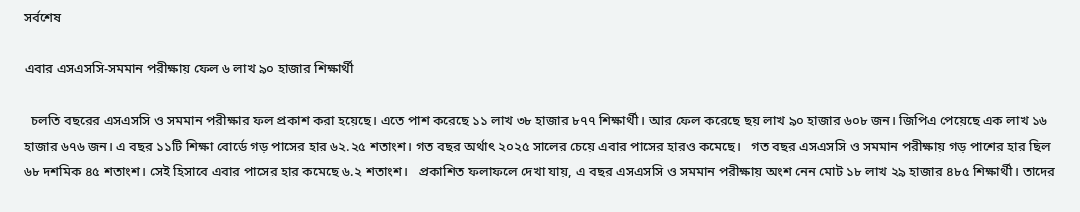সর্বশেষ

এবার এসএসসি-সমমান পরীক্ষায় ফেল ৬ লাখ ৯০ হাজার শিক্ষার্থী

  চলতি বছরের এসএসসি ও সমমান পরীক্ষার ফল প্রকাশ করা হয়েছে। এতে পাশ করেছে ১১ লাখ ৩৮ হাজার ৮৭৭ শিক্ষার্থী। আর ফেল করেছে ছয় লাখ ৯০ হাজার ৬০৮ জন। জিপিএ পেয়েছে এক লাখ ১৬ হাজার ৬৭৬ জন। এ বছর ১১টি শিক্ষা বোর্ডে গড় পাসের হার ৬২.২৫ শতাংশ। গত বছর অর্থাৎ ২০২৫ সালের চেয়ে এবার পাসের হারও কমেছে।   গত বছর এসএসসি ও সমমান পরীক্ষায় গড় পাশের হার ছিল ৬৮ দশমিক ৪৫ শতাংশ। সেই হিসাবে এবার পাসের হার কমেছে ৬.২ শতাংশ।   প্রকাশিত ফলাফলে দেখা যায়, এ বছর এসএসসি ও সমমান পরীক্ষায় অংশ নেন মোট ১৮ লাখ ২৯ হাজার ৪৮৫ শিক্ষার্থী। তাদের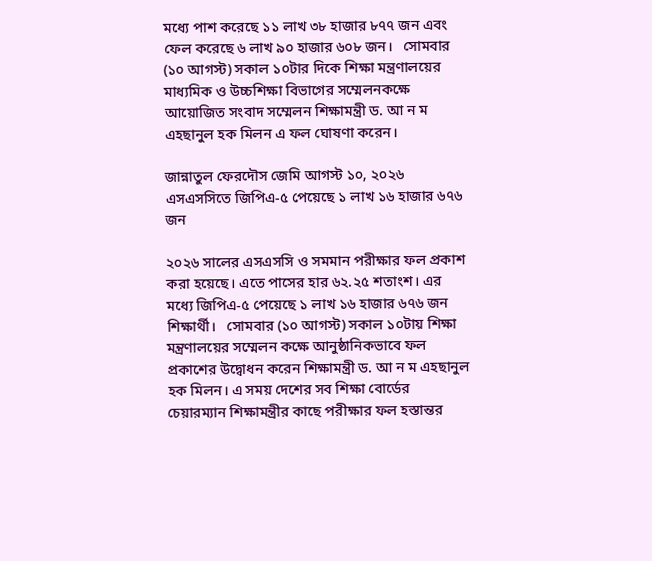মধ্যে পাশ করেছে ১১ লাখ ৩৮ হাজার ৮৭৭ জন এবং ফেল করেছে ৬ লাখ ৯০ হাজার ৬০৮ জন।   সোমবার (১০ আগস্ট) সকাল ১০টার দিকে শিক্ষা মন্ত্রণালয়ের মাধ্যমিক ও উচ্চশিক্ষা বিভাগের সম্মেলনকক্ষে আয়োজিত সংবাদ সম্মেলন শিক্ষামন্ত্রী ড. আ ন ম এহছানুল হক মিলন এ ফল ঘোষণা করেন।

জান্নাতুল ফেরদৌস জেমি আগস্ট ১০, ২০২৬
এসএসসিতে জিপিএ-৫ পেয়েছে ১ লাখ ১৬ হাজার ৬৭৬ জন

২০২৬ সালের এসএসসি ও সমমান পরীক্ষার ফল প্রকাশ করা হয়েছে। এতে পাসের হার ৬২.২৫ শতাংশ। এর মধ্যে জিপিএ-৫ পেয়েছে ১ লাখ ১৬ হাজার ৬৭৬ জন শিক্ষার্থী।   সোমবার (১০ আগস্ট) সকাল ১০টায় শিক্ষা মন্ত্রণালয়ের সম্মেলন কক্ষে আনুষ্ঠানিকভাবে ফল প্রকাশের উদ্বোধন করেন শিক্ষামন্ত্রী ড. আ ন ম এহছানুল হক মিলন। এ সময় দেশের সব শিক্ষা বোর্ডের চেয়ারম্যান শিক্ষামন্ত্রীর কাছে পরীক্ষার ফল হস্তান্তর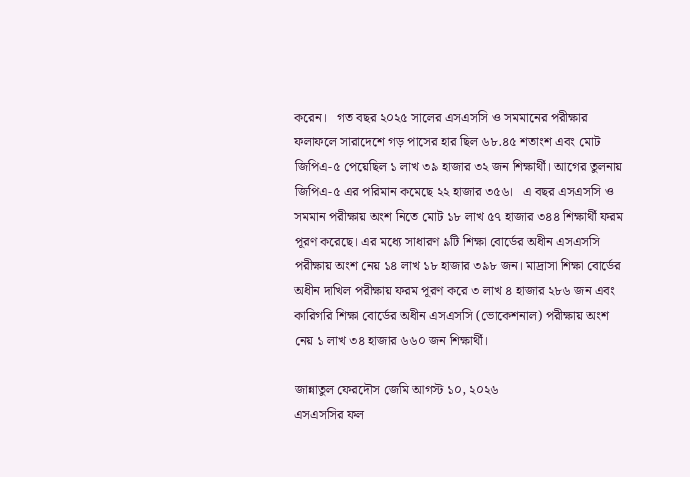করেন।   গত বছর ২০২৫ সালের এসএসসি ও সমমানের পরীক্ষার ফলাফলে সারাদেশে গড় পাসের হার ছিল ৬৮.৪৫ শতাংশ এবং মোট জিপিএ-৫ পেয়েছিল ১ লাখ ৩৯ হাজার ৩২ জন শিক্ষার্থী। আগের তুলনায় জিপিএ-৫ এর পরিমান কমেছে ২২ হাজার ৩৫৬।   এ বছর এসএসসি ও সমমান পরীক্ষায় অংশ নিতে মোট ১৮ লাখ ৫৭ হাজার ৩৪৪ শিক্ষার্থী ফরম পূরণ করেছে। এর মধ্যে সাধারণ ৯টি শিক্ষা বোর্ডের অধীন এসএসসি পরীক্ষায় অংশ নেয় ১৪ লাখ ১৮ হাজার ৩৯৮ জন। মাদ্রাসা শিক্ষা বোর্ডের অধীন দাখিল পরীক্ষায় ফরম পূরণ করে ৩ লাখ ৪ হাজার ২৮৬ জন এবং কারিগরি শিক্ষা বোর্ডের অধীন এসএসসি (ভোকেশনাল) পরীক্ষায় অংশ নেয় ১ লাখ ৩৪ হাজার ৬৬০ জন শিক্ষার্থী।

জান্নাতুল ফেরদৌস জেমি আগস্ট ১০, ২০২৬
এসএসসির ফল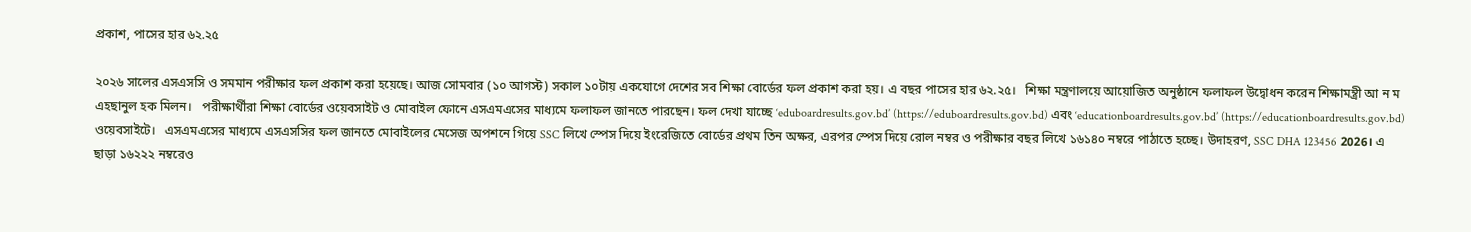প্রকাশ, পাসের হার ৬২.২৫

২০২৬ সালের এসএসসি ও সমমান পরীক্ষার ফল প্রকাশ করা হয়েছে। আজ সোমবার (১০ আগস্ট) সকাল ১০টায় একযোগে দেশের সব শিক্ষা বোর্ডের ফল প্রকাশ করা হয়। এ বছর পাসের হার ৬২.২৫।   শিক্ষা মন্ত্রণালয়ে আয়োজিত অনুষ্ঠানে ফলাফল উদ্বোধন করেন শিক্ষামন্ত্রী আ ন ম এহছানুল হক মিলন।   পরীক্ষার্থীরা শিক্ষা বোর্ডের ওয়েবসাইট ও মোবাইল ফোনে এসএমএসের মাধ্যমে ফলাফল জানতে পারছেন। ফল দেখা যাচ্ছে ‘eduboardresults.gov.bd’ (https://eduboardresults.gov.bd) এবং ‘educationboardresults.gov.bd’ (https://educationboardresults.gov.bd) ওয়েবসাইটে।   এসএমএসের মাধ্যমে এসএসসির ফল জানতে মোবাইলের মেসেজ অপশনে গিয়ে SSC লিখে স্পেস দিয়ে ইংরেজিতে বোর্ডের প্রথম তিন অক্ষর, এরপর স্পেস দিয়ে রোল নম্বর ও পরীক্ষার বছর লিখে ১৬১৪০ নম্বরে পাঠাতে হচ্ছে। উদাহরণ, SSC DHA 123456 2026। এ ছাড়া ১৬২২২ নম্বরেও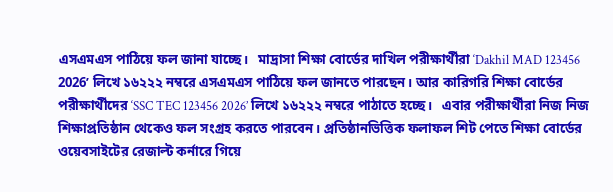এসএমএস পাঠিয়ে ফল জানা যাচ্ছে।   মাদ্রাসা শিক্ষা বোর্ডের দাখিল পরীক্ষার্থীরা ‘Dakhil MAD 123456 2026’ লিখে ১৬২২২ নম্বরে এসএমএস পাঠিয়ে ফল জানতে পারছেন। আর কারিগরি শিক্ষা বোর্ডের পরীক্ষার্থীদের ‘SSC TEC 123456 2026’ লিখে ১৬২২২ নম্বরে পাঠাতে হচ্ছে।   এবার পরীক্ষার্থীরা নিজ নিজ শিক্ষাপ্রতিষ্ঠান থেকেও ফল সংগ্রহ করতে পারবেন। প্রতিষ্ঠানভিত্তিক ফলাফল শিট পেতে শিক্ষা বোর্ডের ওয়েবসাইটের রেজাল্ট কর্নারে গিয়ে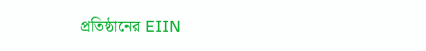প্রতিষ্ঠানের EIIN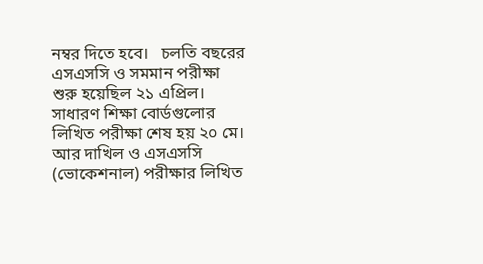নম্বর দিতে হবে।   চলতি বছরের এসএসসি ও সমমান পরীক্ষা শুরু হয়েছিল ২১ এপ্রিল। সাধারণ শিক্ষা বোর্ডগুলোর লিখিত পরীক্ষা শেষ হয় ২০ মে। আর দাখিল ও এসএসসি (ভোকেশনাল) পরীক্ষার লিখিত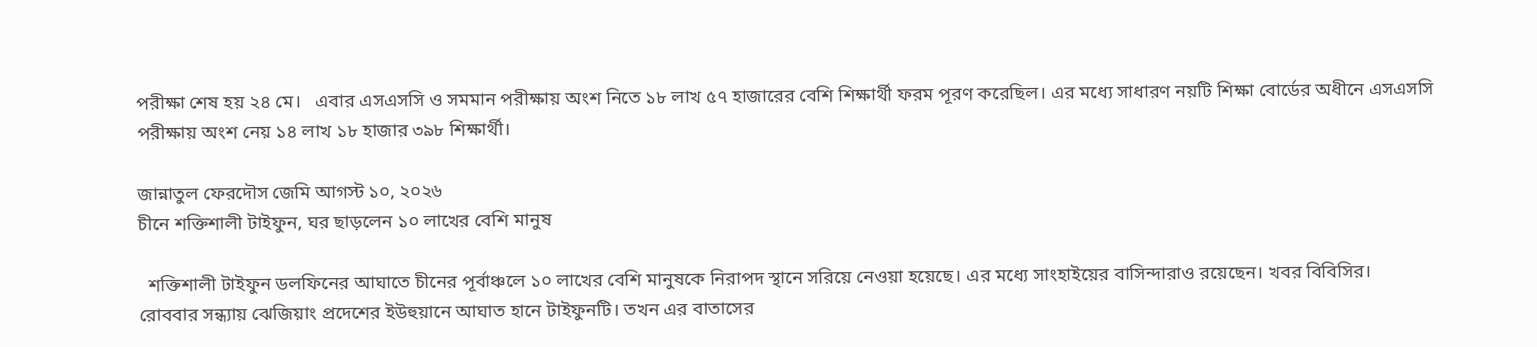পরীক্ষা শেষ হয় ২৪ মে।   এবার এসএসসি ও সমমান পরীক্ষায় অংশ নিতে ১৮ লাখ ৫৭ হাজারের বেশি শিক্ষার্থী ফরম পূরণ করেছিল। এর মধ্যে সাধারণ নয়টি শিক্ষা বোর্ডের অধীনে এসএসসি পরীক্ষায় অংশ নেয় ১৪ লাখ ১৮ হাজার ৩৯৮ শিক্ষার্থী।

জান্নাতুল ফেরদৌস জেমি আগস্ট ১০, ২০২৬
চীনে শক্তিশালী টাইফুন, ঘর ছাড়লেন ১০ লাখের বেশি মানুষ

  শক্তিশালী টাইফুন ডলফিনের আঘাতে চীনের পূর্বাঞ্চলে ১০ লাখের বেশি মানুষকে নিরাপদ স্থানে সরিয়ে নেওয়া হয়েছে। এর মধ্যে সাংহাইয়ের বাসিন্দারাও রয়েছেন। খবর বিবিসির।   রোববার সন্ধ্যায় ঝেজিয়াং প্রদেশের ইউহুয়ানে আঘাত হানে টাইফুনটি। তখন এর বাতাসের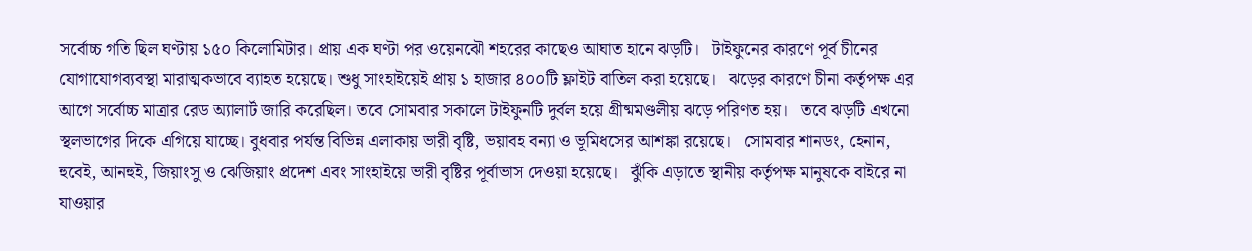সর্বোচ্চ গতি ছিল ঘণ্টায় ১৫০ কিলোমিটার। প্রায় এক ঘণ্টা পর ওয়েনঝৌ শহরের কাছেও আঘাত হানে ঝড়টি।   টাইফুনের কারণে পূর্ব চীনের যোগাযোগব্যবস্থা মারাত্মকভাবে ব্যাহত হয়েছে। শুধু সাংহাইয়েই প্রায় ১ হাজার ৪০০টি ফ্লাইট বাতিল করা হয়েছে।   ঝড়ের কারণে চীনা কর্তৃপক্ষ এর আগে সর্বোচ্চ মাত্রার রেড অ্যালার্ট জারি করেছিল। তবে সোমবার সকালে টাইফুনটি দুর্বল হয়ে গ্রীষ্মমণ্ডলীয় ঝড়ে পরিণত হয়।   তবে ঝড়টি এখনো স্থলভাগের দিকে এগিয়ে যাচ্ছে। বুধবার পর্যন্ত বিভিন্ন এলাকায় ভারী বৃষ্টি, ভয়াবহ বন্যা ও ভূমিধসের আশঙ্কা রয়েছে।   সোমবার শানডং, হেনান, হুবেই, আনহুই, জিয়াংসু ও ঝেজিয়াং প্রদেশ এবং সাংহাইয়ে ভারী বৃষ্টির পূর্বাভাস দেওয়া হয়েছে।   ঝুঁকি এড়াতে স্থানীয় কর্তৃপক্ষ মানুষকে বাইরে না যাওয়ার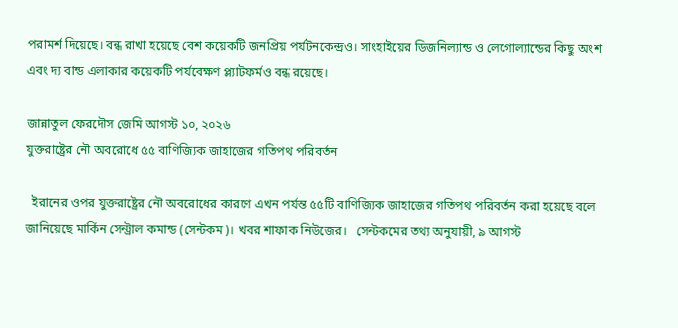পরামর্শ দিয়েছে। বন্ধ রাখা হয়েছে বেশ কয়েকটি জনপ্রিয় পর্যটনকেন্দ্রও। সাংহাইয়ের ডিজনিল্যান্ড ও লেগোল্যান্ডের কিছু অংশ এবং দ্য বান্ড এলাকার কয়েকটি পর্যবেক্ষণ প্ল্যাটফর্মও বন্ধ রয়েছে।

জান্নাতুল ফেরদৌস জেমি আগস্ট ১০, ২০২৬
যুক্তরাষ্ট্রের নৌ অবরোধে ৫৫ বাণিজ্যিক জাহাজের গতিপথ পরিবর্তন

  ইরানের ওপর যুক্তরাষ্ট্রের নৌ অবরোধের কারণে এখন পর্যন্ত ৫৫টি বাণিজ্যিক জাহাজের গতিপথ পরিবর্তন করা হয়েছে বলে জানিয়েছে মার্কিন সেন্ট্রাল কমান্ড (সেন্টকম)। খবর শাফাক নিউজের।   সেন্টকমের তথ্য অনুযায়ী, ৯ আগস্ট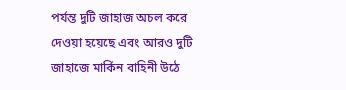পর্যন্ত দুটি জাহাজ অচল করে দেওয়া হয়েছে এবং আরও দুটি জাহাজে মার্কিন বাহিনী উঠে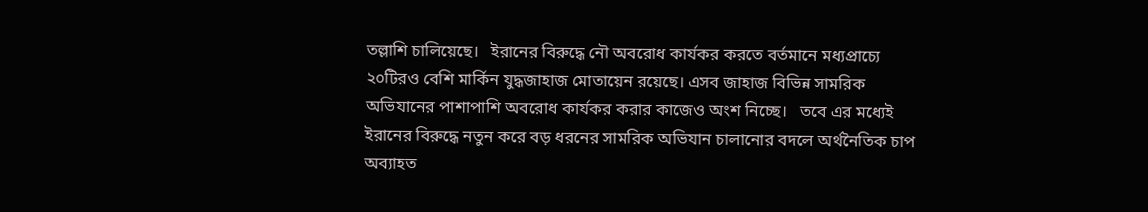তল্লাশি চালিয়েছে।   ইরানের বিরুদ্ধে নৌ অবরোধ কার্যকর করতে বর্তমানে মধ্যপ্রাচ্যে ২০টিরও বেশি মার্কিন যুদ্ধজাহাজ মোতায়েন রয়েছে। এসব জাহাজ বিভিন্ন সামরিক অভিযানের পাশাপাশি অবরোধ কার্যকর করার কাজেও অংশ নিচ্ছে।   তবে এর মধ্যেই ইরানের বিরুদ্ধে নতুন করে বড় ধরনের সামরিক অভিযান চালানোর বদলে অর্থনৈতিক চাপ অব্যাহত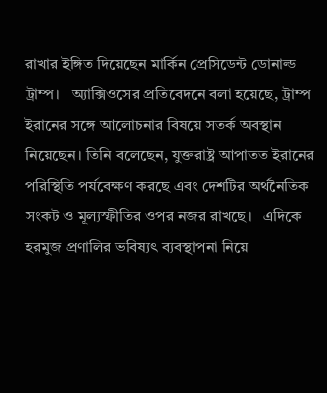রাখার ইঙ্গিত দিয়েছেন মার্কিন প্রেসিডেন্ট ডোনাল্ড ট্রাম্প।   অ্যাক্সিওসের প্রতিবেদনে বলা হয়েছে, ট্রাম্প ইরানের সঙ্গে আলোচনার বিষয়ে সতর্ক অবস্থান নিয়েছেন। তিনি বলেছেন, যুক্তরাষ্ট্র আপাতত ইরানের পরিস্থিতি পর্যবেক্ষণ করছে এবং দেশটির অর্থনৈতিক সংকট ও মূল্যস্ফীতির ওপর নজর রাখছে।   এদিকে হরমুজ প্রণালির ভবিষ্যৎ ব্যবস্থাপনা নিয়ে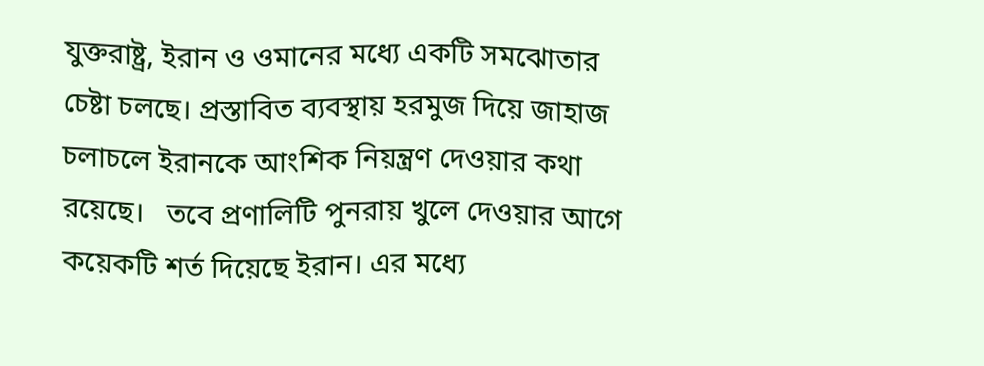যুক্তরাষ্ট্র, ইরান ও ওমানের মধ্যে একটি সমঝোতার চেষ্টা চলছে। প্রস্তাবিত ব্যবস্থায় হরমুজ দিয়ে জাহাজ চলাচলে ইরানকে আংশিক নিয়ন্ত্রণ দেওয়ার কথা রয়েছে।   তবে প্রণালিটি পুনরায় খুলে দেওয়ার আগে কয়েকটি শর্ত দিয়েছে ইরান। এর মধ্যে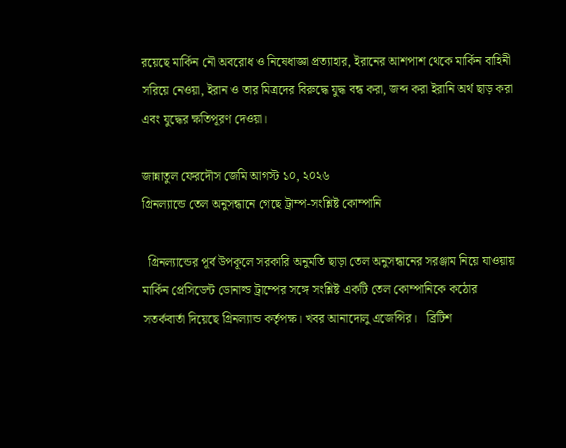রয়েছে মার্কিন নৌ অবরোধ ও নিষেধাজ্ঞা প্রত্যাহার, ইরানের আশপাশ থেকে মার্কিন বাহিনী সরিয়ে নেওয়া, ইরান ও তার মিত্রদের বিরুদ্ধে যুদ্ধ বন্ধ করা, জব্দ করা ইরানি অর্থ ছাড় করা এবং যুদ্ধের ক্ষতিপূরণ দেওয়া।

জান্নাতুল ফেরদৌস জেমি আগস্ট ১০, ২০২৬
গ্রিনল্যান্ডে তেল অনুসন্ধানে গেছে ট্রাম্প-সংশ্লিষ্ট কোম্পানি

  গ্রিনল্যান্ডের পূর্ব উপকূলে সরকারি অনুমতি ছাড়া তেল অনুসন্ধানের সরঞ্জাম নিয়ে যাওয়ায় মার্কিন প্রেসিডেন্ট ডোনাল্ড ট্রাম্পের সঙ্গে সংশ্লিষ্ট একটি তেল কোম্পানিকে কঠোর সতর্কবার্তা দিয়েছে গ্রিনল্যান্ড কর্তৃপক্ষ। খবর আনাদোলু এজেন্সির।   ব্রিটিশ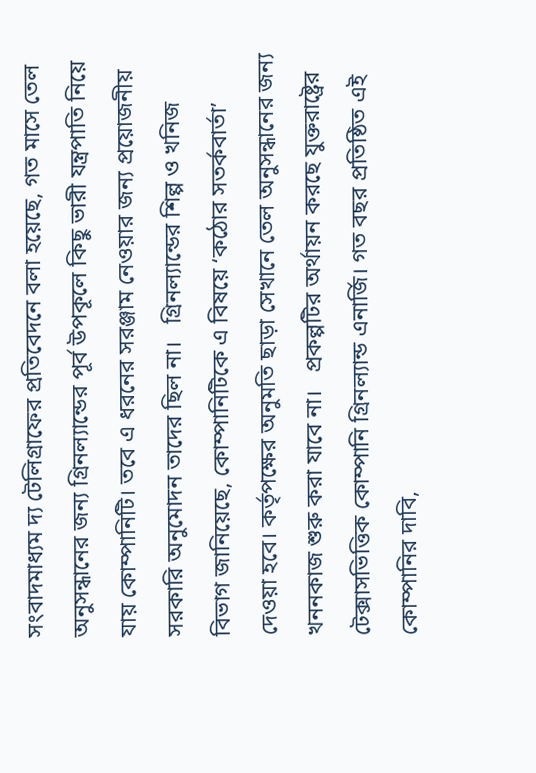সংবাদমাধ্যম দ্য টেলিগ্রাফের প্রতিবেদনে বলা হয়েছে, গত মাসে তেল অনুসন্ধানের জন্য গ্রিনল্যান্ডের পূর্ব উপকূলে কিছু ভারী যন্ত্রপাতি নিয়ে যায় কোম্পানিটি। তবে এ ধরনের সরঞ্জাম নেওয়ার জন্য প্রয়োজনীয় সরকারি অনুমোদন তাদের ছিল না।   গ্রিনল্যান্ডের শিল্প ও খনিজ বিভাগ জানিয়েছে, কোম্পানিটিকে এ বিষয়ে ‘কঠোর সতর্কবার্তা’ দেওয়া হবে। কর্তৃপক্ষের অনুমতি ছাড়া সেখানে তেল অনুসন্ধানের জন্য খননকাজ শুরু করা যাবে না।   প্রকল্পটির অর্থায়ন করছে যুক্তরাষ্ট্রের টেক্সাসভিত্তিক কোম্পানি গ্রিনল্যান্ড এনার্জি। গত বছর প্রতিষ্ঠিত এই কোম্পানির দাবি,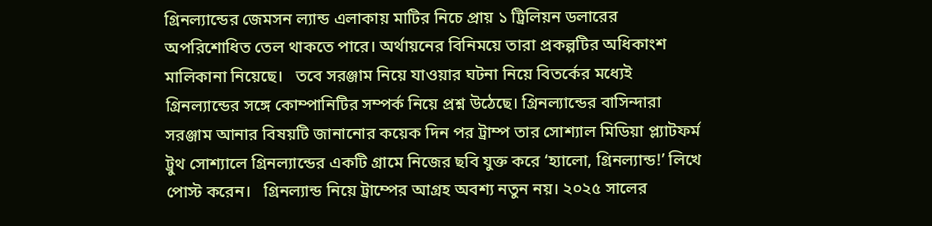গ্রিনল্যান্ডের জেমসন ল্যান্ড এলাকায় মাটির নিচে প্রায় ১ ট্রিলিয়ন ডলারের অপরিশোধিত তেল থাকতে পারে। অর্থায়নের বিনিময়ে তারা প্রকল্পটির অধিকাংশ মালিকানা নিয়েছে।   তবে সরঞ্জাম নিয়ে যাওয়ার ঘটনা নিয়ে বিতর্কের মধ্যেই গ্রিনল্যান্ডের সঙ্গে কোম্পানিটির সম্পর্ক নিয়ে প্রশ্ন উঠেছে। গ্রিনল্যান্ডের বাসিন্দারা সরঞ্জাম আনার বিষয়টি জানানোর কয়েক দিন পর ট্রাম্প তার সোশ্যাল মিডিয়া প্ল্যাটফর্ম ট্রুথ সোশ্যালে গ্রিনল্যান্ডের একটি গ্রামে নিজের ছবি যুক্ত করে ‘হ্যালো, গ্রিনল্যান্ড!’ লিখে পোস্ট করেন।   গ্রিনল্যান্ড নিয়ে ট্রাম্পের আগ্রহ অবশ্য নতুন নয়। ২০২৫ সালের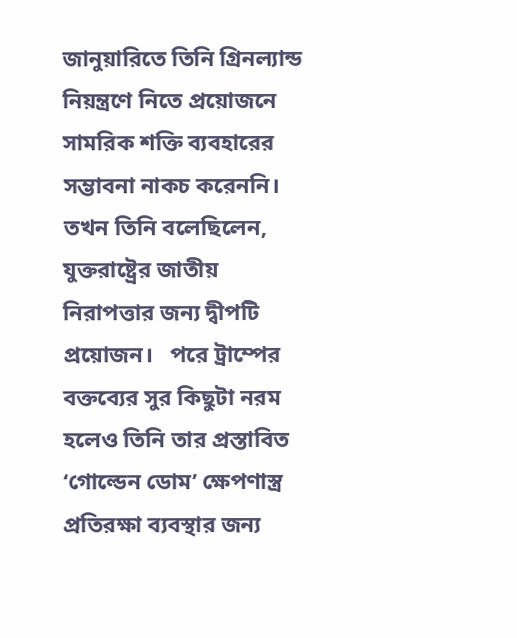জানুয়ারিতে তিনি গ্রিনল্যান্ড নিয়ন্ত্রণে নিতে প্রয়োজনে সামরিক শক্তি ব্যবহারের সম্ভাবনা নাকচ করেননি। তখন তিনি বলেছিলেন, যুক্তরাষ্ট্রের জাতীয় নিরাপত্তার জন্য দ্বীপটি প্রয়োজন।   পরে ট্রাম্পের বক্তব্যের সুর কিছুটা নরম হলেও তিনি তার প্রস্তাবিত ‘গোল্ডেন ডোম’ ক্ষেপণাস্ত্র প্রতিরক্ষা ব্যবস্থার জন্য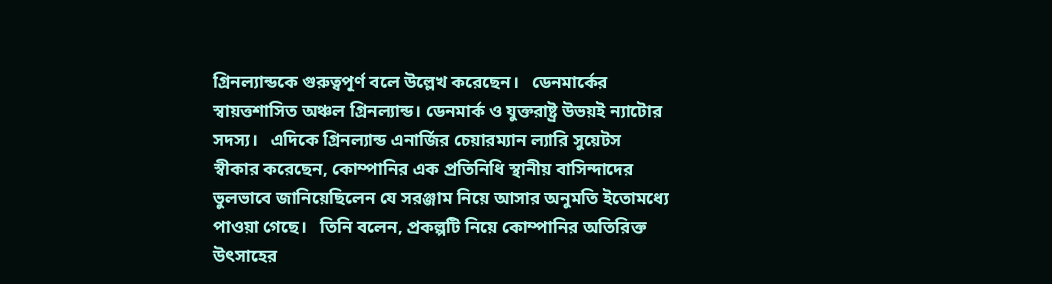গ্রিনল্যান্ডকে গুরুত্বপূর্ণ বলে উল্লেখ করেছেন।   ডেনমার্কের স্বায়ত্তশাসিত অঞ্চল গ্রিনল্যান্ড। ডেনমার্ক ও যুক্তরাষ্ট্র উভয়ই ন্যাটোর সদস্য।   এদিকে গ্রিনল্যান্ড এনার্জির চেয়ারম্যান ল্যারি সুয়েটস স্বীকার করেছেন, কোম্পানির এক প্রতিনিধি স্থানীয় বাসিন্দাদের ভুলভাবে জানিয়েছিলেন যে সরঞ্জাম নিয়ে আসার অনুমতি ইতোমধ্যে পাওয়া গেছে।   তিনি বলেন, প্রকল্পটি নিয়ে কোম্পানির অতিরিক্ত উৎসাহের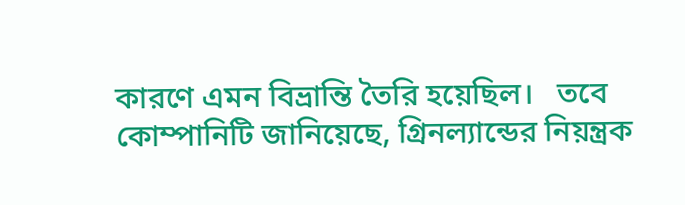কারণে এমন বিভ্রান্তি তৈরি হয়েছিল।   তবে কোম্পানিটি জানিয়েছে, গ্রিনল্যান্ডের নিয়ন্ত্রক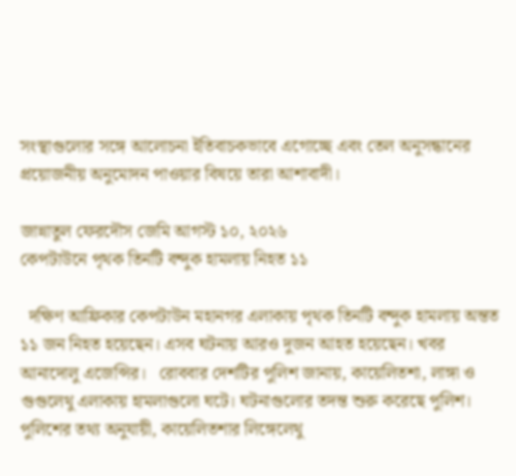সংস্থাগুলোর সঙ্গে আলোচনা ইতিবাচকভাবে এগোচ্ছে এবং তেল অনুসন্ধানের প্রয়োজনীয় অনুমোদন পাওয়ার বিষয়ে তারা আশাবাদী।

জান্নাতুল ফেরদৌস জেমি আগস্ট ১০, ২০২৬
কেপটাউনে পৃথক তিনটি বন্দুক হামলায় নিহত ১১

  দক্ষিণ আফ্রিকার কেপটাউন মহানগর এলাকায় পৃথক তিনটি বন্দুক হামলায় অন্তত ১১ জন নিহত হয়েছেন। এসব ঘটনায় আরও দুজন আহত হয়েছেন। খবর আনাদোলু এজেন্সির।   রোববার দেশটির পুলিশ জানায়, কায়েলিতশা, লাঙ্গা ও গুগুলেথু এলাকায় হামলাগুলো ঘটে। ঘটনাগুলোর তদন্ত শুরু করেছে পুলিশ।   পুলিশের তথ্য অনুযায়ী, কায়েলিতশার লিঙ্গেলেথু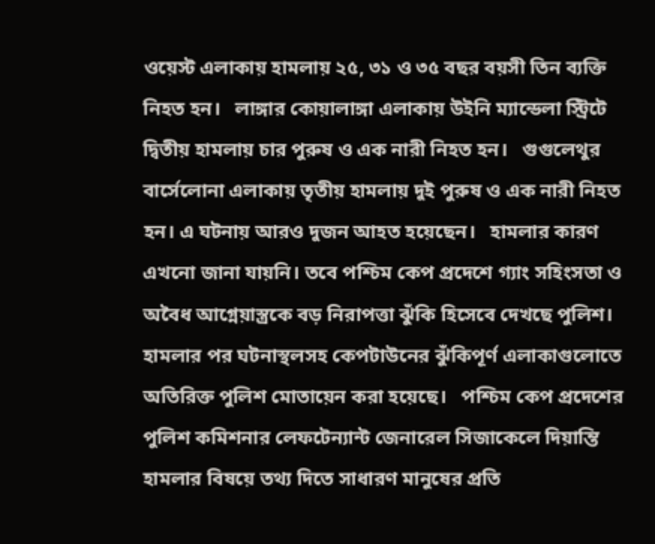ওয়েস্ট এলাকায় হামলায় ২৫, ৩১ ও ৩৫ বছর বয়সী তিন ব্যক্তি নিহত হন।   লাঙ্গার কোয়ালাঙ্গা এলাকায় উইনি ম্যান্ডেলা স্ট্রিটে দ্বিতীয় হামলায় চার পুরুষ ও এক নারী নিহত হন।   গুগুলেথুর বার্সেলোনা এলাকায় তৃতীয় হামলায় দুই পুরুষ ও এক নারী নিহত হন। এ ঘটনায় আরও দুজন আহত হয়েছেন।   হামলার কারণ এখনো জানা যায়নি। তবে পশ্চিম কেপ প্রদেশে গ্যাং সহিংসতা ও অবৈধ আগ্নেয়াস্ত্রকে বড় নিরাপত্তা ঝুঁকি হিসেবে দেখছে পুলিশ।   হামলার পর ঘটনাস্থলসহ কেপটাউনের ঝুঁকিপূর্ণ এলাকাগুলোতে অতিরিক্ত পুলিশ মোতায়েন করা হয়েছে।   পশ্চিম কেপ প্রদেশের পুলিশ কমিশনার লেফটেন্যান্ট জেনারেল সিজাকেলে দিয়ান্তি হামলার বিষয়ে তথ্য দিতে সাধারণ মানুষের প্রতি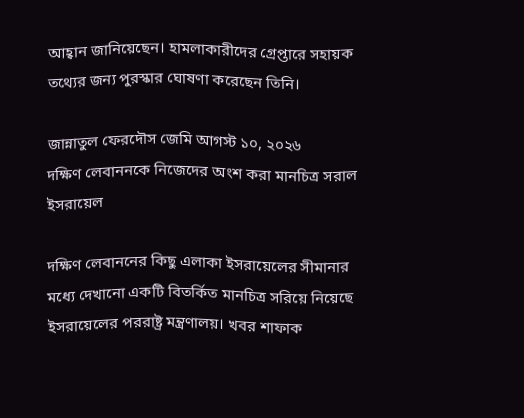আহ্বান জানিয়েছেন। হামলাকারীদের গ্রেপ্তারে সহায়ক তথ্যের জন্য পুরস্কার ঘোষণা করেছেন তিনি।

জান্নাতুল ফেরদৌস জেমি আগস্ট ১০, ২০২৬
দক্ষিণ লেবাননকে নিজেদের অংশ করা মানচিত্র সরাল ইসরায়েল

দক্ষিণ লেবাননের কিছু এলাকা ইসরায়েলের সীমানার মধ্যে দেখানো একটি বিতর্কিত মানচিত্র সরিয়ে নিয়েছে ইসরায়েলের পররাষ্ট্র মন্ত্রণালয়। খবর শাফাক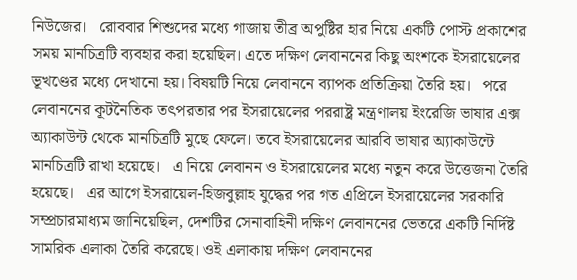নিউজের।   রোববার শিশুদের মধ্যে গাজায় তীব্র অপুষ্টির হার নিয়ে একটি পোস্ট প্রকাশের সময় মানচিত্রটি ব্যবহার করা হয়েছিল। এতে দক্ষিণ লেবাননের কিছু অংশকে ইসরায়েলের ভূখণ্ডের মধ্যে দেখানো হয়। বিষয়টি নিয়ে লেবাননে ব্যাপক প্রতিক্রিয়া তৈরি হয়।   পরে লেবাননের কূটনৈতিক তৎপরতার পর ইসরায়েলের পররাষ্ট্র মন্ত্রণালয় ইংরেজি ভাষার এক্স অ্যাকাউন্ট থেকে মানচিত্রটি মুছে ফেলে। তবে ইসরায়েলের আরবি ভাষার অ্যাকাউন্টে মানচিত্রটি রাখা হয়েছে।   এ নিয়ে লেবানন ও ইসরায়েলের মধ্যে নতুন করে উত্তেজনা তৈরি হয়েছে।   এর আগে ইসরায়েল-হিজবুল্লাহ যুদ্ধের পর গত এপ্রিলে ইসরায়েলের সরকারি সম্প্রচারমাধ্যম জানিয়েছিল, দেশটির সেনাবাহিনী দক্ষিণ লেবাননের ভেতরে একটি নির্দিষ্ট সামরিক এলাকা তৈরি করেছে। ওই এলাকায় দক্ষিণ লেবাননের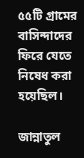৫৫টি গ্রামের বাসিন্দাদের ফিরে যেতে নিষেধ করা হয়েছিল।

জান্নাতুল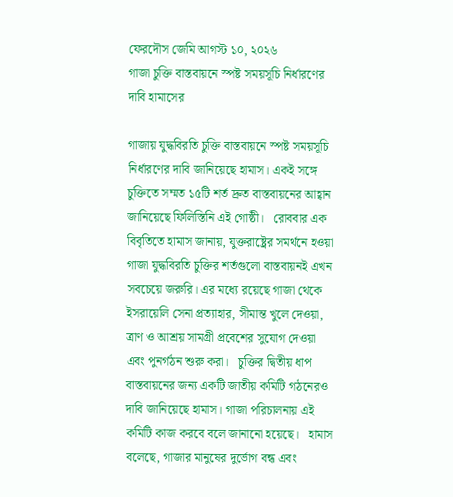ফেরদৌস জেমি আগস্ট ১০, ২০২৬
গাজা চুক্তি বাস্তবায়নে স্পষ্ট সময়সূচি নির্ধারণের দাবি হামাসের

গাজায় যুদ্ধবিরতি চুক্তি বাস্তবায়নে স্পষ্ট সময়সূচি নির্ধারণের দাবি জানিয়েছে হামাস। একই সঙ্গে চুক্তিতে সম্মত ১৫টি শর্ত দ্রুত বাস্তবায়নের আহ্বান জানিয়েছে ফিলিস্তিনি এই গোষ্ঠী।   রোববার এক বিবৃতিতে হামাস জানায়, যুক্তরাষ্ট্রের সমর্থনে হওয়া গাজা যুদ্ধবিরতি চুক্তির শর্তগুলো বাস্তবায়নই এখন সবচেয়ে জরুরি। এর মধ্যে রয়েছে গাজা থেকে ইসরায়েলি সেনা প্রত্যাহার, সীমান্ত খুলে দেওয়া, ত্রাণ ও আশ্রয় সামগ্রী প্রবেশের সুযোগ দেওয়া এবং পুনর্গঠন শুরু করা।   চুক্তির দ্বিতীয় ধাপ বাস্তবায়নের জন্য একটি জাতীয় কমিটি গঠনেরও দাবি জানিয়েছে হামাস। গাজা পরিচালনায় এই কমিটি কাজ করবে বলে জানানো হয়েছে।   হামাস বলেছে, গাজার মানুষের দুর্ভোগ বন্ধ এবং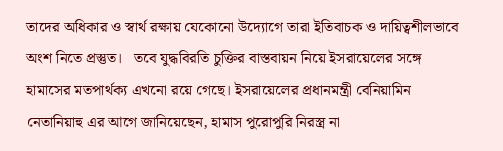তাদের অধিকার ও স্বার্থ রক্ষায় যেকোনো উদ্যোগে তারা ইতিবাচক ও দায়িত্বশীলভাবে অংশ নিতে প্রস্তুত।   তবে যুদ্ধবিরতি চুক্তির বাস্তবায়ন নিয়ে ইসরায়েলের সঙ্গে হামাসের মতপার্থক্য এখনো রয়ে গেছে। ইসরায়েলের প্রধানমন্ত্রী বেনিয়ামিন নেতানিয়াহু এর আগে জানিয়েছেন, হামাস পুরোপুরি নিরস্ত্র না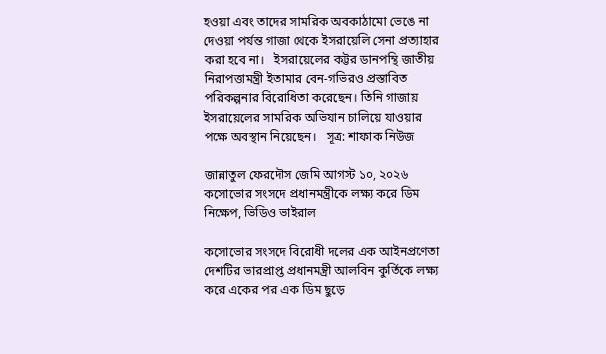হওয়া এবং তাদের সামরিক অবকাঠামো ভেঙে না দেওয়া পর্যন্ত গাজা থেকে ইসরায়েলি সেনা প্রত্যাহার করা হবে না।   ইসরায়েলের কট্টর ডানপন্থি জাতীয় নিরাপত্তামন্ত্রী ইতামার বেন-গভিরও প্রস্তাবিত পরিকল্পনার বিরোধিতা করেছেন। তিনি গাজায় ইসরায়েলের সামরিক অভিযান চালিয়ে যাওয়ার পক্ষে অবস্থান নিয়েছেন।   সূত্র: শাফাক নিউজ

জান্নাতুল ফেরদৌস জেমি আগস্ট ১০, ২০২৬
কসোভোর সংসদে প্রধানমন্ত্রীকে লক্ষ্য করে ডিম নিক্ষেপ, ভিডিও ভাইরাল

কসোভোর সংসদে বিরোধী দলের এক আইনপ্রণেতা দেশটির ভারপ্রাপ্ত প্রধানমন্ত্রী আলবিন কুর্তিকে লক্ষ্য করে একের পর এক ডিম ছুড়ে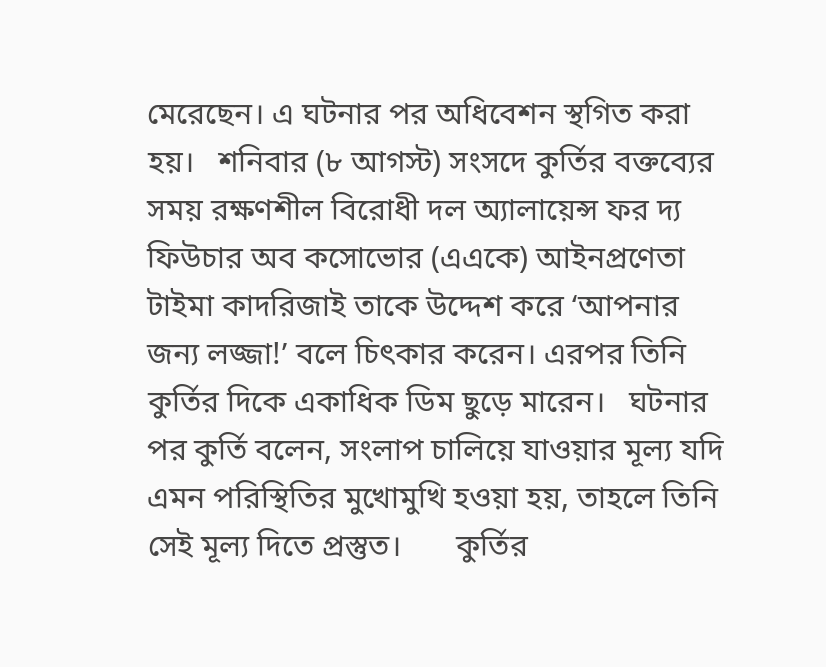মেরেছেন। এ ঘটনার পর অধিবেশন স্থগিত করা হয়।   শনিবার (৮ আগস্ট) সংসদে কুর্তির বক্তব্যের সময় রক্ষণশীল বিরোধী দল অ্যালায়েন্স ফর দ্য ফিউচার অব কসোভোর (এএকে) আইনপ্রণেতা টাইমা কাদরিজাই তাকে উদ্দেশ করে ‘আপনার জন্য লজ্জা!’ বলে চিৎকার করেন। এরপর তিনি কুর্তির দিকে একাধিক ডিম ছুড়ে মারেন।   ঘটনার পর কুর্তি বলেন, সংলাপ চালিয়ে যাওয়ার মূল্য যদি এমন পরিস্থিতির মুখোমুখি হওয়া হয়, তাহলে তিনি সেই মূল্য দিতে প্রস্তুত।       কুর্তির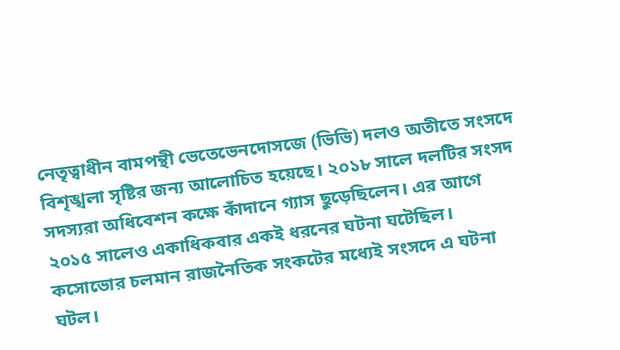নেতৃত্বাধীন বামপন্থী ভেতেভেনদোসজে (ভিভি) দলও অতীতে সংসদে বিশৃঙ্খলা সৃষ্টির জন্য আলোচিত হয়েছে। ২০১৮ সালে দলটির সংসদ সদস্যরা অধিবেশন কক্ষে কাঁদানে গ্যাস ছুড়েছিলেন। এর আগে ২০১৫ সালেও একাধিকবার একই ধরনের ঘটনা ঘটেছিল।   কসোভোর চলমান রাজনৈতিক সংকটের মধ্যেই সংসদে এ ঘটনা ঘটল।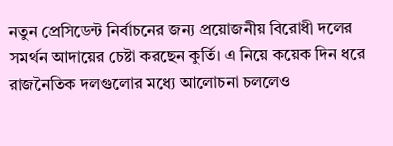নতুন প্রেসিডেন্ট নির্বাচনের জন্য প্রয়োজনীয় বিরোধী দলের সমর্থন আদায়ের চেষ্টা করছেন কুর্তি। এ নিয়ে কয়েক দিন ধরে রাজনৈতিক দলগুলোর মধ্যে আলোচনা চললেও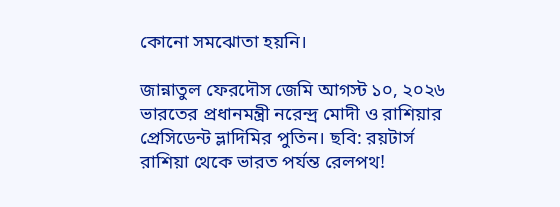কোনো সমঝোতা হয়নি।

জান্নাতুল ফেরদৌস জেমি আগস্ট ১০, ২০২৬
ভারতের প্রধানমন্ত্রী নরেন্দ্র মোদী ও রাশিয়ার প্রেসিডেন্ট ভ্লাদিমির পুতিন। ছবি: রয়টার্স
রাশিয়া থেকে ভারত পর্যন্ত রেলপথ!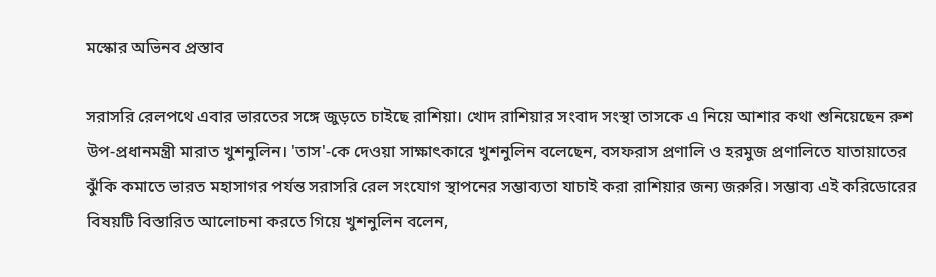মস্কোর অভিনব প্রস্তাব

সরাসরি রেলপথে এবার ভারতের সঙ্গে জুড়তে চাইছে রাশিয়া। খোদ রাশিয়ার সংবাদ সংস্থা তাসকে এ নিয়ে আশার কথা শুনিয়েছেন রুশ উপ-প্রধানমন্ত্রী মারাত খুশনুলিন। 'তাস'-কে দেওয়া সাক্ষাৎকারে খুশনুলিন বলেছেন, বসফরাস প্রণালি ও হরমুজ প্রণালিতে যাতায়াতের ঝুঁকি কমাতে ভারত মহাসাগর পর্যন্ত সরাসরি রেল সংযোগ স্থাপনের সম্ভাব্যতা যাচাই করা রাশিয়ার জন্য জরুরি। সম্ভাব্য এই করিডোরের বিষয়টি বিস্তারিত আলোচনা করতে গিয়ে খুশনুলিন বলেন,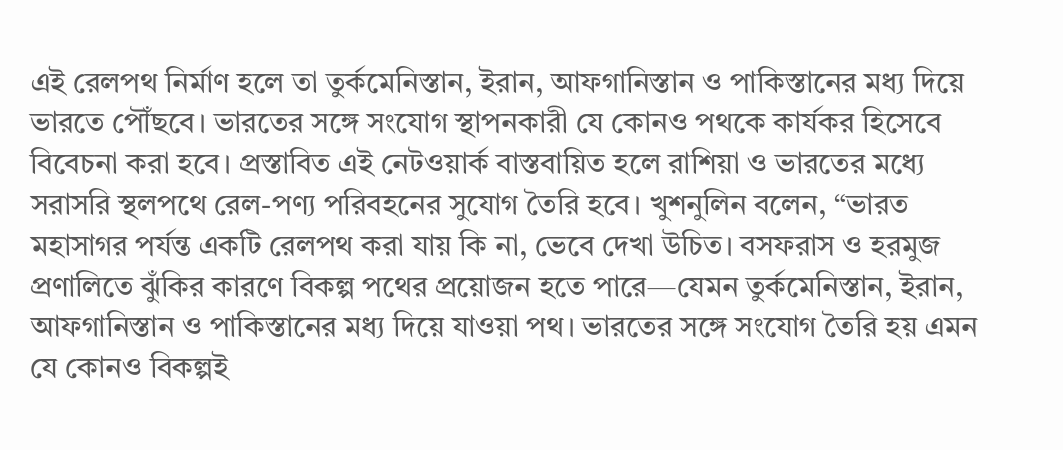এই রেলপথ নির্মাণ হলে তা তুর্কমেনিস্তান, ইরান, আফগানিস্তান ও পাকিস্তানের মধ্য দিয়ে ভারতে পৌঁছবে। ভারতের সঙ্গে সংযোগ স্থাপনকারী যে কোনও পথকে কার্যকর হিসেবে বিবেচনা করা হবে। প্রস্তাবিত এই নেটওয়ার্ক বাস্তবায়িত হলে রাশিয়া ও ভারতের মধ্যে সরাসরি স্থলপথে রেল-পণ্য পরিবহনের সুযোগ তৈরি হবে। খুশনুলিন বলেন, “ভারত মহাসাগর পর্যন্ত একটি রেলপথ করা যায় কি না, ভেবে দেখা উচিত। বসফরাস ও হরমুজ প্রণালিতে ঝুঁকির কারণে বিকল্প পথের প্রয়োজন হতে পারে—যেমন তুর্কমেনিস্তান, ইরান, আফগানিস্তান ও পাকিস্তানের মধ্য দিয়ে যাওয়া পথ। ভারতের সঙ্গে সংযোগ তৈরি হয় এমন যে কোনও বিকল্পই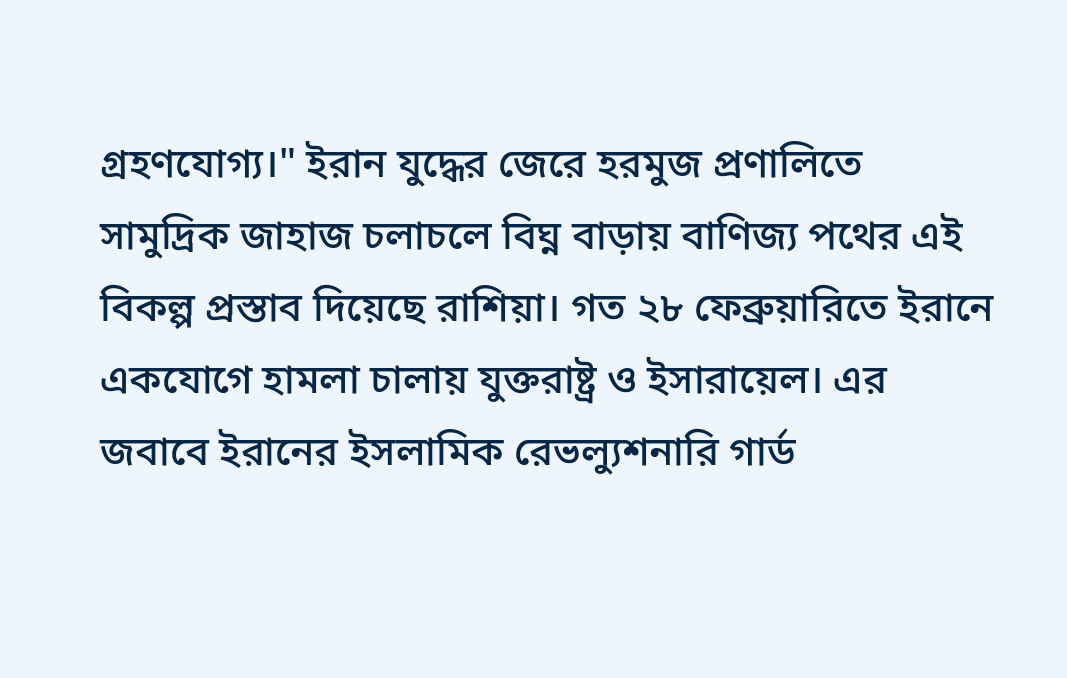গ্রহণযোগ্য।" ইরান যুদ্ধের জেরে হরমুজ প্রণালিতে সামুদ্রিক জাহাজ চলাচলে বিঘ্ন বাড়ায় বাণিজ্য পথের এই বিকল্প প্রস্তাব দিয়েছে রাশিয়া। গত ২৮ ফেব্রুয়ারিতে ইরানে একযোগে হামলা চালায় যুক্তরাষ্ট্র ও ইসারায়েল। এর জবাবে ইরানের ইসলামিক রেভল্যুশনারি গার্ড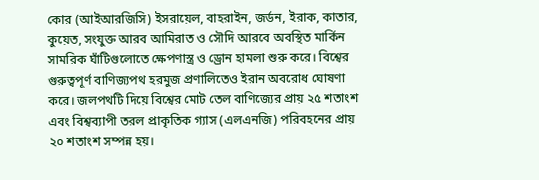কোর (আইআরজিসি) ইসরায়েল, বাহরাইন, জর্ডন, ইরাক, কাতার, কুয়েত, সংযুক্ত আরব আমিরাত ও সৌদি আরবে অবস্থিত মার্কিন সামরিক ঘাঁটিগুলোতে ক্ষেপণাস্ত্র ও ড্রোন হামলা শুরু করে। বিশ্বের গুরুত্বপূর্ণ বাণিজ্যপথ হরমুজ প্রণালিতেও ইরান অবরোধ ঘোষণা করে। জলপথটি দিয়ে বিশ্বের মোট তেল বাণিজ্যের প্রায় ২৫ শতাংশ এবং বিশ্বব্যাপী তরল প্রাকৃতিক গ্যাস (এলএনজি) পরিবহনের প্রায় ২০ শতাংশ সম্পন্ন হয়।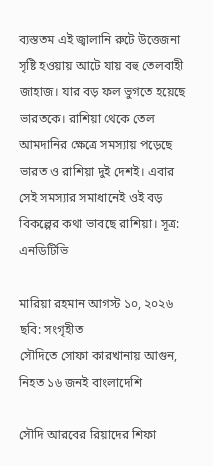ব্যস্ততম এই জ্বালানি রুটে উত্তেজনা সৃষ্টি হওয়ায় আটে যায় বহু তেলবাহী জাহাজ। যার বড় ফল ভুগতে হয়েছে ভারতকে। রাশিয়া থেকে তেল আমদানির ক্ষেত্রে সমস্যায় পড়েছে ভারত ও রাশিয়া দুই দেশই। এবার সেই সমস্যার সমাধানেই ওই বড় বিকল্পের কথা ভাবছে রাশিয়া। সূত্র: এনডিটিভি

মারিয়া রহমান আগস্ট ১০, ২০২৬
ছবি: সংগৃহীত
সৌদিতে সোফা কারখানায় আগুন, নিহত ১৬ জনই বাংলাদেশি

সৌদি আরবের রিয়াদের শিফা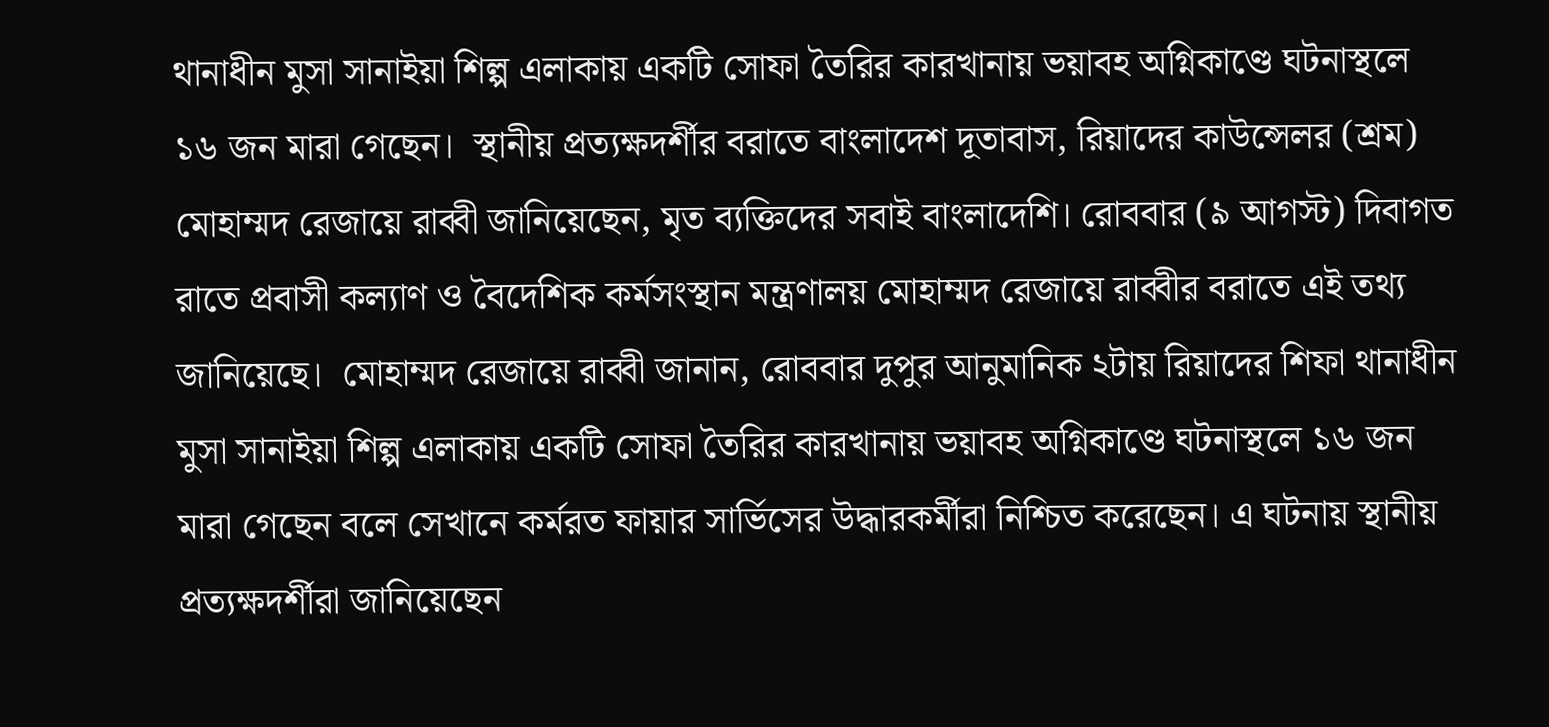থানাধীন মুসা সানাইয়া শিল্প এলাকায় একটি সোফা তৈরির কারখানায় ভয়াবহ অগ্নিকাণ্ডে ঘটনাস্থলে ১৬ জন মারা গেছেন।  স্থানীয় প্রত্যক্ষদর্শীর বরাতে বাংলাদেশ দূতাবাস, রিয়াদের কাউন্সেলর (শ্রম) মোহাম্মদ রেজায়ে রাব্বী জানিয়েছেন, মৃত ব্যক্তিদের সবাই বাংলাদেশি। রোববার (৯ আগস্ট) দিবাগত রাতে প্রবাসী কল্যাণ ও বৈদেশিক কর্মসংস্থান মন্ত্রণালয় মোহাম্মদ রেজায়ে রাব্বীর বরাতে এই তথ্য জানিয়েছে।  মোহাম্মদ রেজায়ে রাব্বী জানান, রোববার দুপুর আনুমানিক ২টায় রিয়াদের শিফা থানাধীন মুসা সানাইয়া শিল্প এলাকায় একটি সোফা তৈরির কারখানায় ভয়াবহ অগ্নিকাণ্ডে ঘটনাস্থলে ১৬ জন মারা গেছেন বলে সেখানে কর্মরত ফায়ার সার্ভিসের উদ্ধারকর্মীরা নিশ্চিত করেছেন। এ ঘটনায় স্থানীয় প্রত্যক্ষদর্শীরা জানিয়েছেন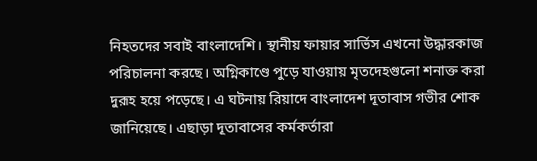নিহতদের সবাই বাংলাদেশি। স্থানীয় ফায়ার সার্ভিস এখনো উদ্ধারকাজ পরিচালনা করছে। অগ্নিকাণ্ডে পুড়ে যাওয়ায় মৃতদেহগুলো শনাক্ত করা দুরূহ হয়ে পড়েছে। এ ঘটনায় রিয়াদে বাংলাদেশ দূতাবাস গভীর শোক জানিয়েছে। এছাড়া দূতাবাসের কর্মকর্তারা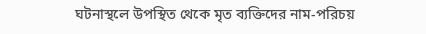ঘটনাস্থলে উপস্থিত থেকে মৃত ব্যক্তিদের নাম-পরিচয়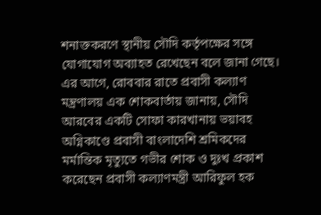শনাক্তকরণে স্থানীয় সৌদি কর্তৃপক্ষের সঙ্গে যোগাযোগ অব্যাহত রেখেছেন বলে জানা গেছে।  এর আগে, রোববার রাতে প্রবাসী কল্যাণ মন্ত্রণালয় এক শোকবার্তায় জানায়, সৌদি আরবের একটি সোফা কারখানায় ভয়াবহ অগ্নিকাণ্ডে প্রবাসী বাংলাদেশি শ্রমিকদের মর্মান্তিক মৃত্যুতে গভীর শোক ও দুঃখ প্রকাশ করেছেন প্রবাসী কল্যাণমন্ত্রী আরিফুল হক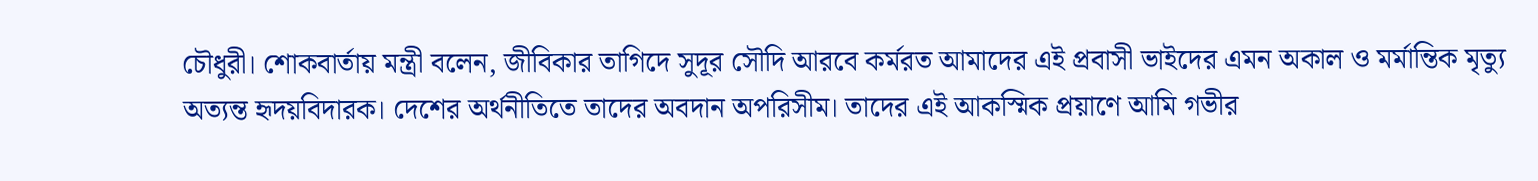চৌধুরী। শোকবার্তায় মন্ত্রী বলেন, জীবিকার তাগিদে সুদূর সৌদি আরবে কর্মরত আমাদের এই প্রবাসী ভাইদের এমন অকাল ও মর্মান্তিক মৃত্যু অত্যন্ত হৃদয়বিদারক। দেশের অর্থনীতিতে তাদের অবদান অপরিসীম। তাদের এই আকস্মিক প্রয়াণে আমি গভীর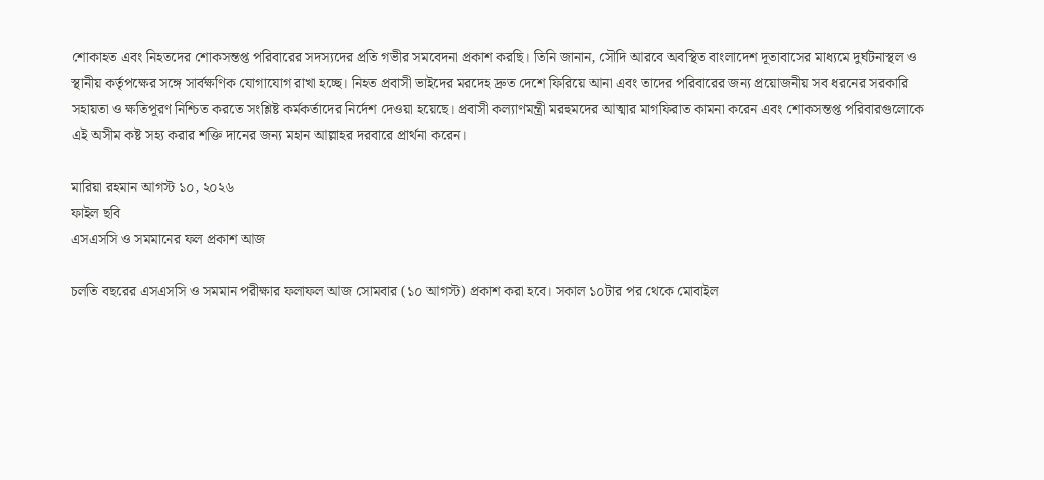শোকাহত এবং নিহতদের শোকসন্তপ্ত পরিবারের সদস্যদের প্রতি গভীর সমবেদনা প্রকাশ করছি। তিনি জানান, সৌদি আরবে অবস্থিত বাংলাদেশ দূতাবাসের মাধ্যমে দুর্ঘটনাস্থল ও স্থানীয় কর্তৃপক্ষের সঙ্গে সার্বক্ষণিক যোগাযোগ রাখা হচ্ছে। নিহত প্রবাসী ভাইদের মরদেহ দ্রুত দেশে ফিরিয়ে আনা এবং তাদের পরিবারের জন্য প্রয়োজনীয় সব ধরনের সরকারি সহায়তা ও ক্ষতিপূরণ নিশ্চিত করতে সংশ্লিষ্ট কর্মকর্তাদের নির্দেশ দেওয়া হয়েছে। প্রবাসী কল্যাণমন্ত্রী মরহুমদের আত্মার মাগফিরাত কামনা করেন এবং শোকসন্তপ্ত পরিবারগুলোকে এই অসীম কষ্ট সহ্য করার শক্তি দানের জন্য মহান আল্লাহর দরবারে প্রার্থনা করেন।

মারিয়া রহমান আগস্ট ১০, ২০২৬
ফাইল ছবি
এসএসসি ও সমমানের ফল প্রকাশ আজ

চলতি বছরের এসএসসি ও সমমান পরীক্ষার ফলাফল আজ সোমবার (১০ আগস্ট) প্রকাশ করা হবে। সকাল ১০টার পর থেকে মোবাইল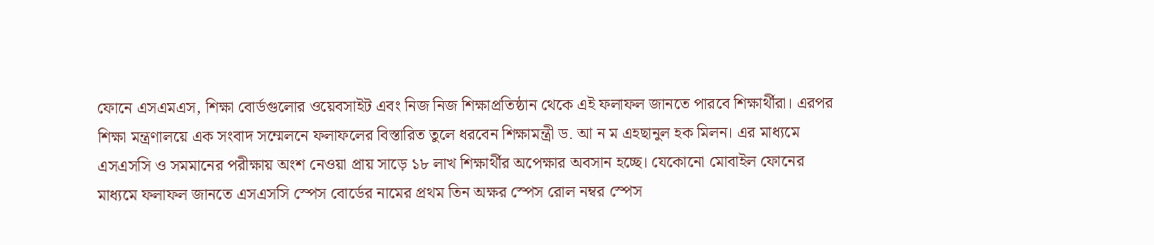ফোনে এসএমএস, শিক্ষা বোর্ডগুলোর ওয়েবসাইট এবং নিজ নিজ শিক্ষাপ্রতিষ্ঠান থেকে এই ফলাফল জানতে পারবে শিক্ষার্থীরা। এরপর শিক্ষা মন্ত্রণালয়ে এক সংবাদ সম্মেলনে ফলাফলের বিস্তারিত তুলে ধরবেন শিক্ষামন্ত্রী ড. আ ন ম এহছানুল হক মিলন। এর মাধ্যমে এসএসসি ও সমমানের পরীক্ষায় অংশ নেওয়া প্রায় সাড়ে ১৮ লাখ শিক্ষার্থীর অপেক্ষার অবসান হচ্ছে। যেকোনো মোবাইল ফোনের মাধ্যমে ফলাফল জানতে এসএসসি স্পেস বোর্ডের নামের প্রথম তিন অক্ষর স্পেস রোল নম্বর স্পেস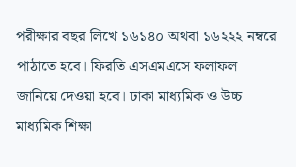পরীক্ষার বছর লিখে ১৬১৪০ অথবা ১৬২২২ নম্বরে পাঠাতে হবে। ফিরতি এসএমএসে ফলাফল জানিয়ে দেওয়া হবে। ঢাকা মাধ্যমিক ও উচ্চ মাধ্যমিক শিক্ষা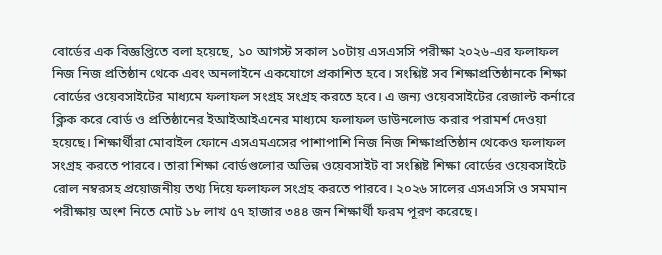বোর্ডের এক বিজ্ঞপ্তিতে বলা হয়েছে, ১০ আগস্ট সকাল ১০টায় এসএসসি পরীক্ষা ২০২৬-এর ফলাফল নিজ নিজ প্রতিষ্ঠান থেকে এবং অনলাইনে একযোগে প্রকাশিত হবে। সংশ্লিষ্ট সব শিক্ষাপ্রতিষ্ঠানকে শিক্ষা বোর্ডের ওয়েবসাইটের মাধ্যমে ফলাফল সংগ্রহ সংগ্রহ করতে হবে। এ জন্য ওয়েবসাইটের রেজাল্ট কর্নারে ক্লিক করে বোর্ড ও প্রতিষ্ঠানের ইআইআইএনের মাধ্যমে ফলাফল ডাউনলোড করার পরামর্শ দেওয়া হয়েছে। শিক্ষার্থীরা মোবাইল ফোনে এসএমএসের পাশাপাশি নিজ নিজ শিক্ষাপ্রতিষ্ঠান থেকেও ফলাফল সংগ্রহ করতে পারবে। তারা শিক্ষা বোর্ডগুলোর অভিন্ন ওয়েবসাইট বা সংশ্লিষ্ট শিক্ষা বোর্ডের ওয়েবসাইটে রোল নম্বরসহ প্রয়োজনীয় তথ্য দিয়ে ফলাফল সংগ্রহ করতে পারবে। ২০২৬ সালের এসএসসি ও সমমান পরীক্ষায় অংশ নিতে মোট ১৮ লাখ ৫৭ হাজার ৩৪৪ জন শিক্ষার্থী ফরম পূরণ করেছে।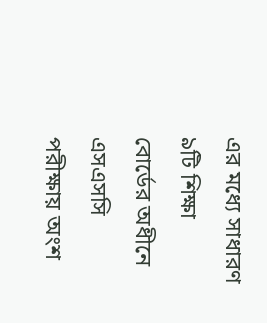এর মধ্যে সাধারণ ৯টি শিক্ষা বোর্ডের অধীনে এসএসসি পরীক্ষায় অংশ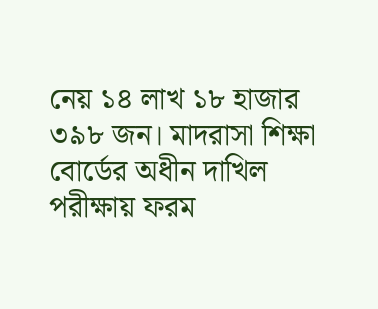নেয় ১৪ লাখ ১৮ হাজার ৩৯৮ জন। মাদরাসা শিক্ষা বোর্ডের অধীন দাখিল পরীক্ষায় ফরম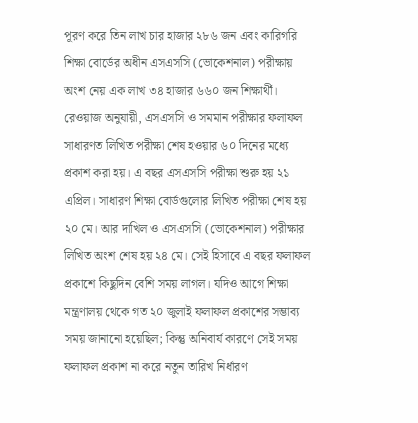পূরণ করে তিন লাখ চার হাজার ২৮৬ জন এবং কারিগরি শিক্ষা বোর্ডের অধীন এসএসসি (ভোকেশনাল) পরীক্ষায় অংশ নেয় এক লাখ ৩৪ হাজার ৬৬০ জন শিক্ষার্থী। রেওয়াজ অনুযায়ী, এসএসসি ও সমমান পরীক্ষার ফলাফল সাধারণত লিখিত পরীক্ষা শেষ হওয়ার ৬০ দিনের মধ্যে প্রকাশ করা হয়। এ বছর এসএসসি পরীক্ষা শুরু হয় ২১ এপ্রিল। সাধারণ শিক্ষা বোর্ডগুলোর লিখিত পরীক্ষা শেষ হয় ২০ মে। আর দাখিল ও এসএসসি (ভোকেশনাল) পরীক্ষার লিখিত অংশ শেষ হয় ২৪ মে। সেই হিসাবে এ বছর ফলাফল প্রকাশে কিছুদিন বেশি সময় লাগল। যদিও আগে শিক্ষা মন্ত্রণালয় থেকে গত ২০ জুলাই ফলাফল প্রকাশের সম্ভাব্য সময় জানানো হয়েছিল; কিন্তু অনিবার্য কারণে সেই সময় ফলাফল প্রকাশ না করে নতুন তারিখ নির্ধারণ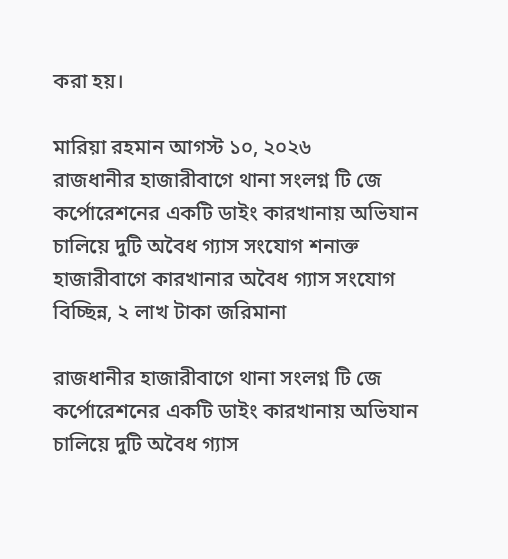করা হয়।

মারিয়া রহমান আগস্ট ১০, ২০২৬
রাজধানীর হাজারীবাগে থানা সংলগ্ন টি জে কর্পোরেশনের একটি ডাইং কারখানায় অভিযান চালিয়ে দুটি অবৈধ গ্যাস সংযোগ শনাক্ত
হাজারীবাগে কারখানার অবৈধ গ্যাস সংযোগ বিচ্ছিন্ন, ২ লাখ টাকা জরিমানা

রাজধানীর হাজারীবাগে থানা সংলগ্ন টি জে কর্পোরেশনের একটি ডাইং কারখানায় অভিযান চালিয়ে দুটি অবৈধ গ্যাস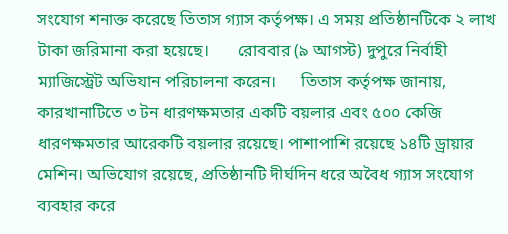সংযোগ শনাক্ত করেছে তিতাস গ্যাস কর্তৃপক্ষ। এ সময় প্রতিষ্ঠানটিকে ২ লাখ টাকা জরিমানা করা হয়েছে।       রোববার (৯ আগস্ট) দুপুরে নির্বাহী ম্যাজিস্ট্রেট অভিযান পরিচালনা করেন।      তিতাস কর্তৃপক্ষ জানায়, কারখানাটিতে ৩ টন ধারণক্ষমতার একটি বয়লার এবং ৫০০ কেজি ধারণক্ষমতার আরেকটি বয়লার রয়েছে। পাশাপাশি রয়েছে ১৪টি ড্রায়ার মেশিন। অভিযোগ রয়েছে, প্রতিষ্ঠানটি দীর্ঘদিন ধরে অবৈধ গ্যাস সংযোগ ব্যবহার করে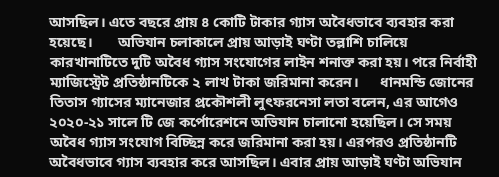আসছিল। এতে বছরে প্রায় ৪ কোটি টাকার গ্যাস অবৈধভাবে ব্যবহার করা হয়েছে।       অভিযান চলাকালে প্রায় আড়াই ঘণ্টা তল্লাশি চালিয়ে কারখানাটিতে দুটি অবৈধ গ্যাস সংযোগের লাইন শনাক্ত করা হয়। পরে নির্বাহী ম্যাজিস্ট্রেট প্রতিষ্ঠানটিকে ২ লাখ টাকা জরিমানা করেন।      ধানমন্ডি জোনের তিতাস গ্যাসের ম্যানেজার প্রকৌশলী লুৎফরনেসা লতা বলেন, এর আগেও ২০২০-২১ সালে টি জে কর্পোরেশনে অভিযান চালানো হয়েছিল। সে সময় অবৈধ গ্যাস সংযোগ বিচ্ছিন্ন করে জরিমানা করা হয়। এরপরও প্রতিষ্ঠানটি অবৈধভাবে গ্যাস ব্যবহার করে আসছিল। এবার প্রায় আড়াই ঘণ্টা অভিযান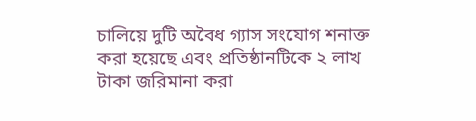চালিয়ে দুটি অবৈধ গ্যাস সংযোগ শনাক্ত করা হয়েছে এবং প্রতিষ্ঠানটিকে ২ লাখ টাকা জরিমানা করা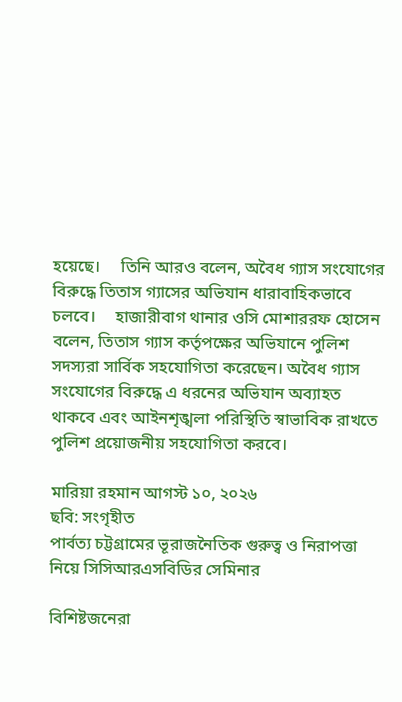হয়েছে।     তিনি আরও বলেন, অবৈধ গ্যাস সংযোগের বিরুদ্ধে তিতাস গ্যাসের অভিযান ধারাবাহিকভাবে চলবে।     হাজারীবাগ থানার ওসি মোশাররফ হোসেন বলেন, তিতাস গ্যাস কর্তৃপক্ষের অভিযানে পুলিশ সদস্যরা সার্বিক সহযোগিতা করেছেন। অবৈধ গ্যাস সংযোগের বিরুদ্ধে এ ধরনের অভিযান অব্যাহত থাকবে এবং আইনশৃঙ্খলা পরিস্থিতি স্বাভাবিক রাখতে পুলিশ প্রয়োজনীয় সহযোগিতা করবে।

মারিয়া রহমান আগস্ট ১০, ২০২৬
ছবি: সংগৃহীত
পার্বত্য চট্টগ্রামের ভূরাজনৈতিক গুরুত্ব ও নিরাপত্তা নিয়ে সিসিআরএসবিডির সেমিনার

বিশিষ্টজনেরা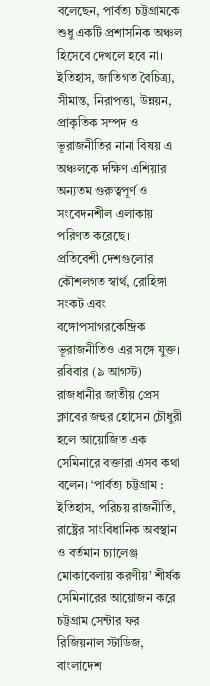বলেছেন, পার্বত্য চট্টগ্রামকে শুধু একটি প্রশাসনিক অঞ্চল হিসেবে দেখলে হবে না। ইতিহাস, জাতিগত বৈচিত্র্য, সীমান্ত, নিরাপত্তা, উন্নয়ন, প্রাকৃতিক সম্পদ ও ভূরাজনীতির নানা বিষয় এ অঞ্চলকে দক্ষিণ এশিয়ার অন্যতম গুরুত্বপূর্ণ ও সংবেদনশীল এলাকায় পরিণত করেছে।     প্রতিবেশী দেশগুলোর কৌশলগত স্বার্থ, রোহিঙ্গা সংকট এবং বঙ্গোপসাগরকেন্দ্রিক ভূরাজনীতিও এর সঙ্গে যুক্ত। রবিবার (৯ আগস্ট) রাজধানীর জাতীয় প্রেস ক্লাবের জহুর হোসেন চৌধুরী হলে আয়োজিত এক সেমিনারে বক্তারা এসব কথা বলেন। ‘পার্বত্য চট্টগ্রাম : ইতিহাস, পরিচয় রাজনীতি, রাষ্ট্রের সাংবিধানিক অবস্থান ও বর্তমান চ্যালেঞ্জ মোকাবেলায় করণীয়’ শীর্ষক সেমিনারের আয়োজন করে চট্টগ্রাম সেন্টার ফর রিজিয়নাল স্টাডিজ, বাংলাদেশ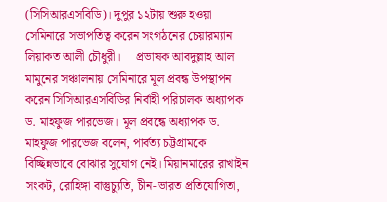(সিসিআরএসবিডি)। দুপুর ১২টায় শুরু হওয়া সেমিনারে সভাপতিত্ব করেন সংগঠনের চেয়ারম্যান লিয়াকত আলী চৌধুরী।     প্রভাষক আবদুল্লাহ আল মামুনের সঞ্চালনায় সেমিনারে মূল প্রবন্ধ উপস্থাপন করেন সিসিআরএসবিডির নির্বাহী পরিচালক অধ্যাপক ড. মাহফুজ পারভেজ। মূল প্রবন্ধে অধ্যাপক ড. মাহফুজ পারভেজ বলেন, পার্বত্য চট্টগ্রামকে বিচ্ছিন্নভাবে বোঝার সুযোগ নেই। মিয়ানমারের রাখাইন সংকট, রোহিঙ্গা বাস্তুচ্যুতি, চীন-ভারত প্রতিযোগিতা,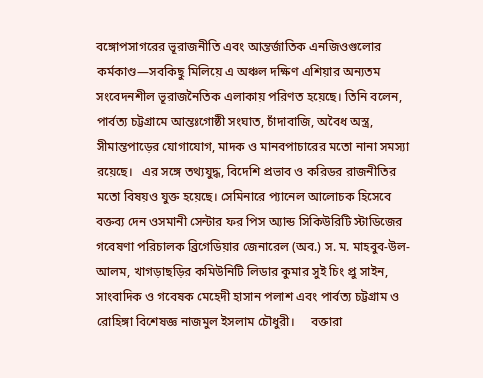বঙ্গোপসাগরের ভূরাজনীতি এবং আন্তর্জাতিক এনজিওগুলোর কর্মকাণ্ড—সবকিছু মিলিয়ে এ অঞ্চল দক্ষিণ এশিয়ার অন্যতম সংবেদনশীল ভূরাজনৈতিক এলাকায় পরিণত হয়েছে। তিনি বলেন, পার্বত্য চট্টগ্রামে আন্তঃগোষ্ঠী সংঘাত, চাঁদাবাজি, অবৈধ অস্ত্র, সীমান্তপাড়ের যোগাযোগ, মাদক ও মানবপাচারের মতো নানা সমস্যা রয়েছে।   এর সঙ্গে তথ্যযুদ্ধ, বিদেশি প্রভাব ও করিডর রাজনীতির মতো বিষয়ও যুক্ত হয়েছে। সেমিনারে প্যানেল আলোচক হিসেবে বক্তব্য দেন ওসমানী সেন্টার ফর পিস অ্যান্ড সিকিউরিটি স্টাডিজের গবেষণা পরিচালক ব্রিগেডিয়ার জেনারেল (অব.) স. ম. মাহবুব-উল-আলম, খাগড়াছড়ির কমিউনিটি লিডার কুমার সুই চিং প্রু সাইন, সাংবাদিক ও গবেষক মেহেদী হাসান পলাশ এবং পার্বত্য চট্টগ্রাম ও রোহিঙ্গা বিশেষজ্ঞ নাজমুল ইসলাম চৌধুরী।     বক্তারা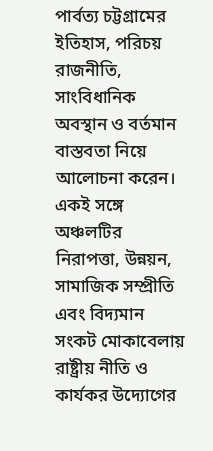পার্বত্য চট্টগ্রামের ইতিহাস, পরিচয় রাজনীতি, সাংবিধানিক অবস্থান ও বর্তমান বাস্তবতা নিয়ে আলোচনা করেন। একই সঙ্গে অঞ্চলটির নিরাপত্তা, উন্নয়ন, সামাজিক সম্প্রীতি এবং বিদ্যমান সংকট মোকাবেলায় রাষ্ট্রীয় নীতি ও কার্যকর উদ্যোগের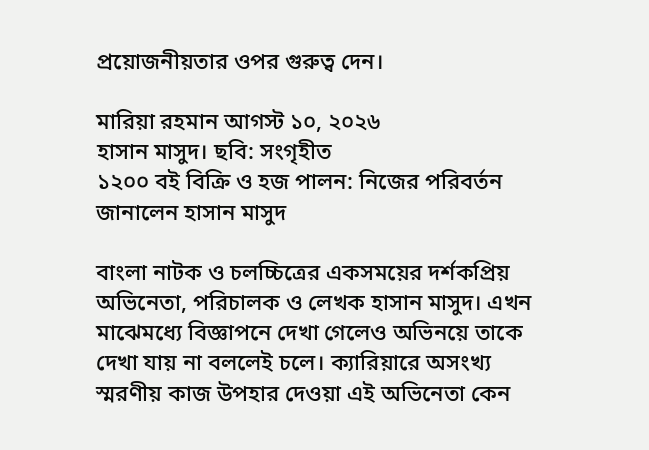প্রয়োজনীয়তার ওপর গুরুত্ব দেন।

মারিয়া রহমান আগস্ট ১০, ২০২৬
হাসান মাসুদ। ছবি: সংগৃহীত
১২০০ বই বিক্রি ও হজ পালন: নিজের পরিবর্তন জানালেন হাসান মাসুদ

বাংলা নাটক ও চলচ্চিত্রের একসময়ের দর্শকপ্রিয় অভিনেতা, পরিচালক ও লেখক হাসান মাসুদ। এখন মাঝেমধ্যে বিজ্ঞাপনে দেখা গেলেও অভিনয়ে তাকে দেখা যায় না বললেই চলে। ক্যারিয়ারে অসংখ্য স্মরণীয় কাজ উপহার দেওয়া এই অভিনেতা কেন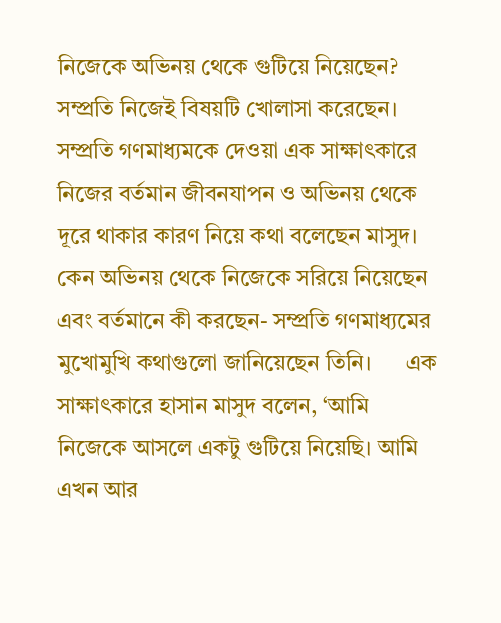নিজেকে অভিনয় থেকে গুটিয়ে নিয়েছেন? সম্প্রতি নিজেই বিষয়টি খোলাসা করেছেন।       সম্প্রতি গণমাধ্যমকে দেওয়া এক সাক্ষাৎকারে নিজের বর্তমান জীবনযাপন ও অভিনয় থেকে দূরে থাকার কারণ নিয়ে কথা বলেছেন মাসুদ। কেন অভিনয় থেকে নিজেকে সরিয়ে নিয়েছেন এবং বর্তমানে কী করছেন- সম্প্রতি গণমাধ্যমের মুখোমুখি কথাগুলো জানিয়েছেন তিনি।      এক সাক্ষাৎকারে হাসান মাসুদ বলেন, ‘আমি নিজেকে আসলে একটু গুটিয়ে নিয়েছি। আমি এখন আর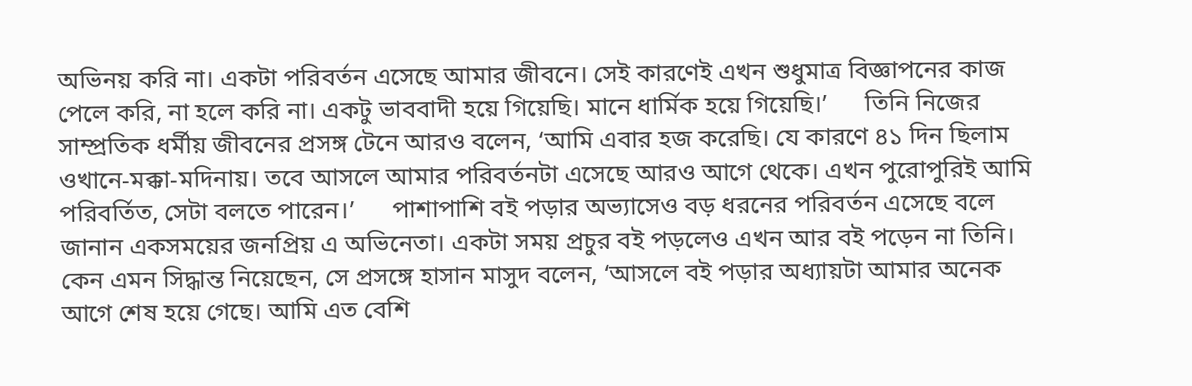অভিনয় করি না। একটা পরিবর্তন এসেছে আমার জীবনে। সেই কারণেই এখন শুধুমাত্র বিজ্ঞাপনের কাজ পেলে করি, না হলে করি না। একটু ভাববাদী হয়ে গিয়েছি। মানে ধার্মিক হয়ে গিয়েছি।’      তিনি নিজের সাম্প্রতিক ধর্মীয় জীবনের প্রসঙ্গ টেনে আরও বলেন, ‘আমি এবার হজ করেছি। যে কারণে ৪১ দিন ছিলাম ওখানে-মক্কা-মদিনায়। তবে আসলে আমার পরিবর্তনটা এসেছে আরও আগে থেকে। এখন পুরোপুরিই আমি পরিবর্তিত, সেটা বলতে পারেন।’      পাশাপাশি বই পড়ার অভ্যাসেও বড় ধরনের পরিবর্তন এসেছে বলে জানান একসময়ের জনপ্রিয় এ অভিনেতা। একটা সময় প্রচুর বই পড়লেও এখন আর বই পড়েন না তিনি।      কেন এমন সিদ্ধান্ত নিয়েছেন, সে প্রসঙ্গে হাসান মাসুদ বলেন, ‘আসলে বই পড়ার অধ্যায়টা আমার অনেক আগে শেষ হয়ে গেছে। আমি এত বেশি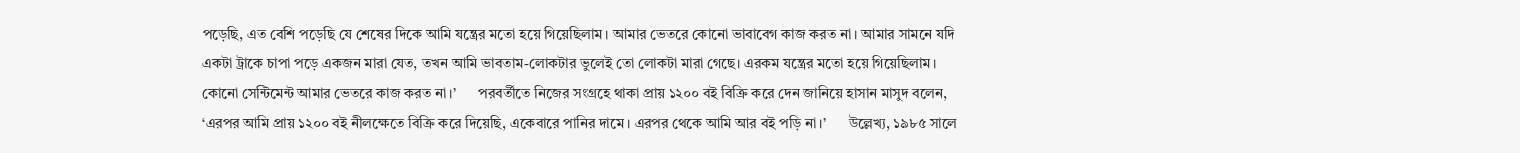পড়েছি, এত বেশি পড়েছি যে শেষের দিকে আমি যন্ত্রের মতো হয়ে গিয়েছিলাম। আমার ভেতরে কোনো ভাবাবেগ কাজ করত না। আমার সামনে যদি একটা ট্রাকে চাপা পড়ে একজন মারা যেত, তখন আমি ভাবতাম-লোকটার ভুলেই তো লোকটা মারা গেছে। এরকম যন্ত্রের মতো হয়ে গিয়েছিলাম। কোনো সেন্টিমেন্ট আমার ভেতরে কাজ করত না।’      পরবর্তীতে নিজের সংগ্রহে থাকা প্রায় ১২০০ বই বিক্রি করে দেন জানিয়ে হাসান মাসুদ বলেন, ‘এরপর আমি প্রায় ১২০০ বই নীলক্ষেতে বিক্রি করে দিয়েছি, একেবারে পানির দামে। এরপর থেকে আমি আর বই পড়ি না।’      উল্লেখ্য, ১৯৮৫ সালে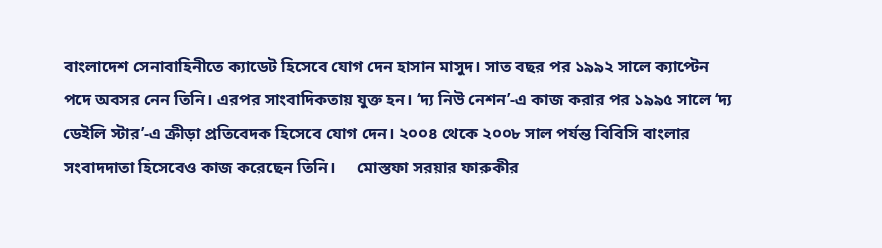বাংলাদেশ সেনাবাহিনীতে ক্যাডেট হিসেবে যোগ দেন হাসান মাসুদ। সাত বছর পর ১৯৯২ সালে ক্যাপ্টেন পদে অবসর নেন তিনি। এরপর সাংবাদিকতায় যুক্ত হন। ‘দ্য নিউ নেশন’-এ কাজ করার পর ১৯৯৫ সালে ‘দ্য ডেইলি স্টার’-এ ক্রীড়া প্রতিবেদক হিসেবে যোগ দেন। ২০০৪ থেকে ২০০৮ সাল পর্যন্ত বিবিসি বাংলার সংবাদদাতা হিসেবেও কাজ করেছেন তিনি।     মোস্তফা সরয়ার ফারুকীর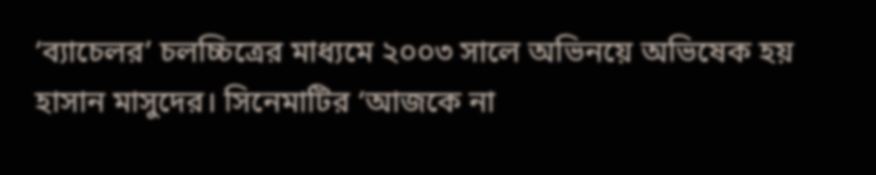‘ব্যাচেলর’ চলচ্চিত্রের মাধ্যমে ২০০৩ সালে অভিনয়ে অভিষেক হয় হাসান মাসুদের। সিনেমাটির ‘আজকে না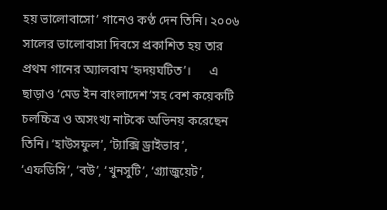হয় ভালোবাসো’ গানেও কণ্ঠ দেন তিনি। ২০০৬ সালের ভালোবাসা দিবসে প্রকাশিত হয় তার প্রথম গানের অ্যালবাম ‘হৃদয়ঘটিত’।      এ ছাড়াও ‘মেড ইন বাংলাদেশ’সহ বেশ কয়েকটি চলচ্চিত্র ও অসংখ্য নাটকে অভিনয় করেছেন তিনি। ‘হাউসফুল’, ‘ট্যাক্সি ড্রাইভার’, ‘এফডিসি’, ‘বউ’, ‘খুনসুটি’, ‘গ্র্যাজুয়েট’,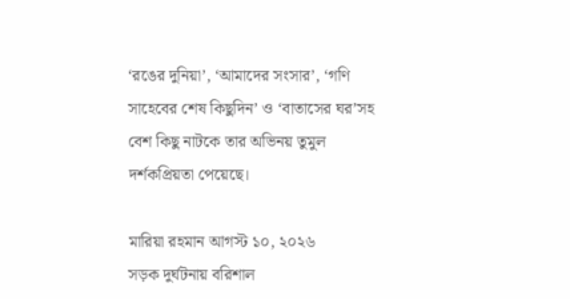‘রঙের দুনিয়া’, ‘আমাদের সংসার’, ‘গণি সাহেবের শেষ কিছুদিন’ ও ‘বাতাসের ঘর’সহ বেশ কিছু নাটকে তার অভিনয় তুমুল দর্শকপ্রিয়তা পেয়েছে।

মারিয়া রহমান আগস্ট ১০, ২০২৬
সড়ক দুর্ঘটনায় বরিশাল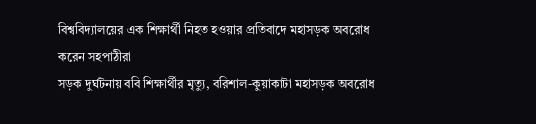বিশ্ববিদ্যালয়ের এক শিক্ষার্থী নিহত হওয়ার প্রতিবাদে মহাসড়ক অবরোধ করেন সহপাঠীরা
সড়ক দুর্ঘটনায় ববি শিক্ষার্থীর মৃত্যু, বরিশাল-কুয়াকাটা মহাসড়ক অবরোধ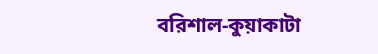বরিশাল-কুয়াকাটা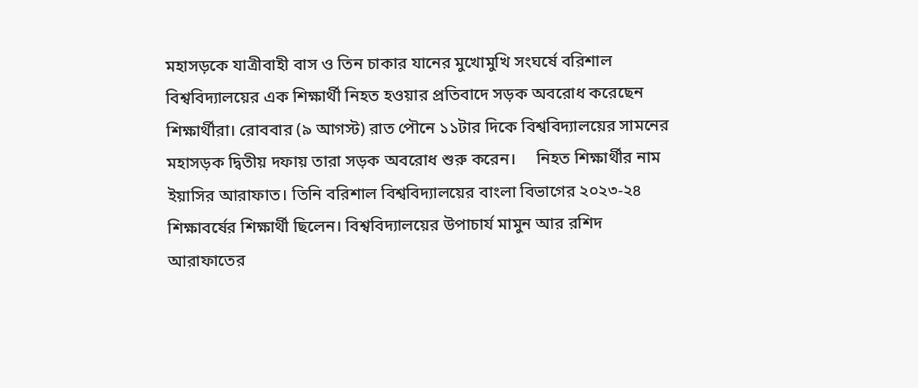মহাসড়কে যাত্রীবাহী বাস ও তিন চাকার যানের মুখোমুখি সংঘর্ষে বরিশাল বিশ্ববিদ্যালয়ের এক শিক্ষার্থী নিহত হওয়ার প্রতিবাদে সড়ক অবরোধ করেছেন শিক্ষার্থীরা। রোববার (৯ আগস্ট) রাত পৌনে ১১টার দিকে বিশ্ববিদ্যালয়ের সামনের মহাসড়ক দ্বিতীয় দফায় তারা সড়ক অবরোধ শুরু করেন।     নিহত শিক্ষার্থীর নাম ইয়াসির আরাফাত। তিনি বরিশাল বিশ্ববিদ্যালয়ের বাংলা বিভাগের ২০২৩-২৪ শিক্ষাবর্ষের শিক্ষার্থী ছিলেন। বিশ্ববিদ্যালয়ের উপাচার্য মামুন আর রশিদ আরাফাতের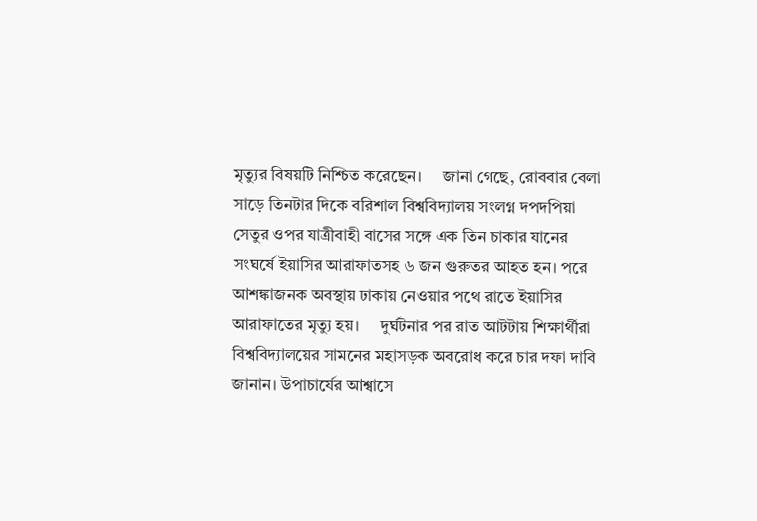মৃত্যুর বিষয়টি নিশ্চিত করেছেন।     জানা গেছে, রোববার বেলা সাড়ে তিনটার দিকে বরিশাল বিশ্ববিদ্যালয় সংলগ্ন দপদপিয়া সেতুর ওপর যাত্রীবাহী বাসের সঙ্গে এক তিন চাকার যানের সংঘর্ষে ইয়াসির আরাফাতসহ ৬ জন গুরুতর আহত হন। পরে আশঙ্কাজনক অবস্থায় ঢাকায় নেওয়ার পথে রাতে ইয়াসির আরাফাতের মৃত্যু হয়।     দুর্ঘটনার পর রাত আটটায় শিক্ষার্থীরা বিশ্ববিদ্যালয়ের সামনের মহাসড়ক অবরোধ করে চার দফা দাবি জানান। উপাচার্যের আশ্বাসে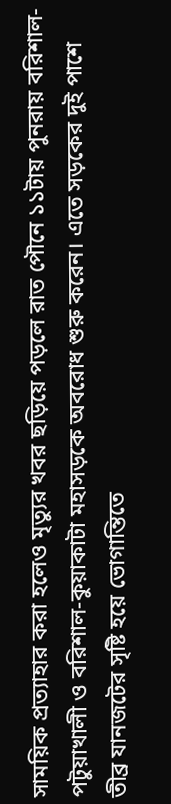সাময়িক প্রত্যাহার করা হলেও মৃত্যুর খবর ছড়িয়ে পড়লে রাত পৌনে ১১টায় পুনরায় বরিশাল-পটুয়াখালী ও বরিশাল-কুয়াকাটা মহাসড়কে অবরোধ শুরু করেন। এতে সড়কের দুই পাশে তীব্র যানজটের সৃষ্টি হয়ে ভোগান্তিতে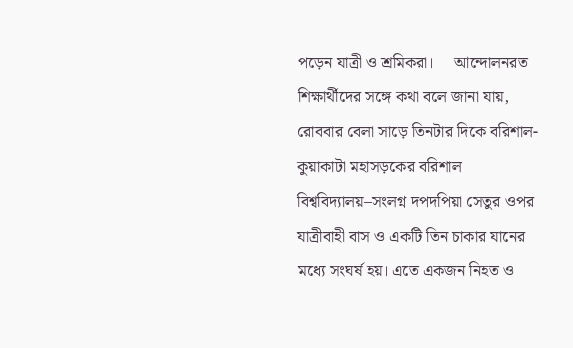পড়েন যাত্রী ও শ্রমিকরা।     আন্দোলনরত শিক্ষার্থীদের সঙ্গে কথা বলে জানা যায়, রোববার বেলা সাড়ে তিনটার দিকে বরিশাল-কুয়াকাটা মহাসড়কের বরিশাল বিশ্ববিদ্যালয়–সংলগ্ন দপদপিয়া সেতুর ওপর যাত্রীবাহী বাস ও একটি তিন চাকার যানের মধ্যে সংঘর্ষ হয়। এতে একজন নিহত ও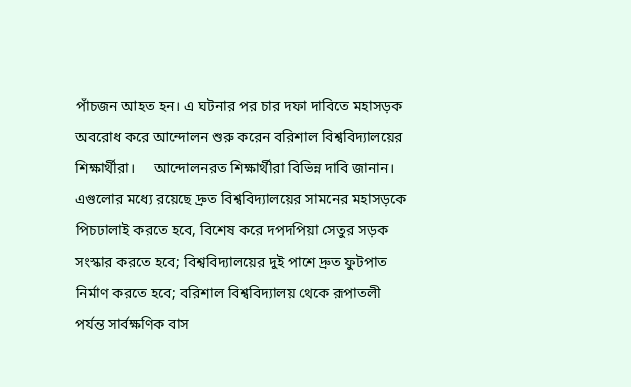পাঁচজন আহত হন। এ ঘটনার পর চার দফা দাবিতে মহাসড়ক অবরোধ করে আন্দোলন শুরু করেন বরিশাল বিশ্ববিদ্যালয়ের শিক্ষার্থীরা।     আন্দোলনরত শিক্ষার্থীরা বিভিন্ন দাবি জানান। এগুলোর মধ্যে রয়েছে দ্রুত বিশ্ববিদ্যালয়ের সামনের মহাসড়কে পিচঢালাই করতে হবে, বিশেষ করে দপদপিয়া সেতুর সড়ক সংস্কার করতে হবে; বিশ্ববিদ্যালয়ের দুই পাশে দ্রুত ফুটপাত নির্মাণ করতে হবে; বরিশাল বিশ্ববিদ্যালয় থেকে রূপাতলী পর্যন্ত সার্বক্ষণিক বাস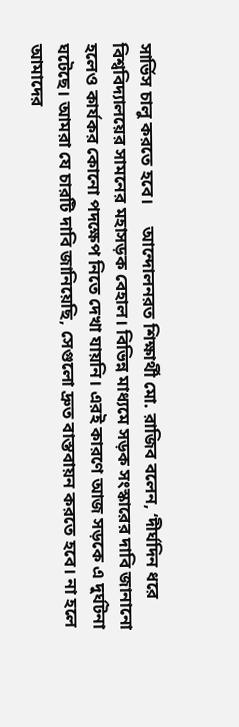সার্ভিস চালু করতে হবে।     আন্দোলনরত শিক্ষার্থী মো. রাজিব বলেন, ‘দীর্ঘদিন ধরে বিশ্ববিদ্যালয়ের সামনের মহাসড়ক বেহাল। বিভিন্ন মাধ্যমে সড়ক সংস্কারের দাবি জানানো হলেও কার্যকর কোনো পদক্ষেপ নিতে দেখা যায়নি। এরই কারণে আজ সড়কে এ দুর্ঘটনা ঘটেছে। আমরা যে চারটি দাবি জানিয়েছি, সেগুলো দ্রুত বাস্তবায়ন করতে হবে। না হলে আমাদের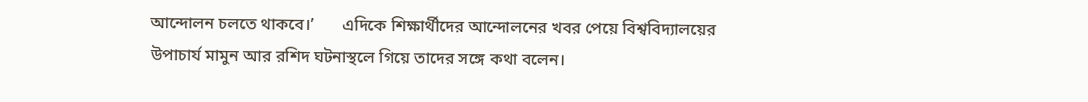আন্দোলন চলতে থাকবে।’       এদিকে শিক্ষার্থীদের আন্দোলনের খবর পেয়ে বিশ্ববিদ্যালয়ের উপাচার্য মামুন আর রশিদ ঘটনাস্থলে গিয়ে তাদের সঙ্গে কথা বলেন।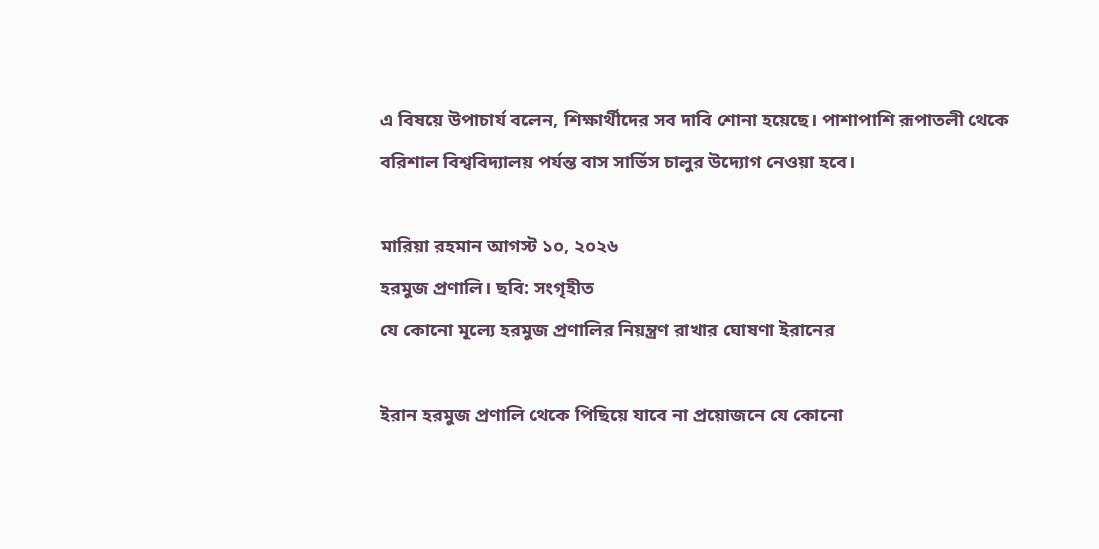এ বিষয়ে উপাচার্য বলেন, শিক্ষার্থীদের সব দাবি শোনা হয়েছে। পাশাপাশি রূপাতলী থেকে বরিশাল বিশ্ববিদ্যালয় পর্যন্ত বাস সার্ভিস চালুর উদ্যোগ নেওয়া হবে।

মারিয়া রহমান আগস্ট ১০, ২০২৬
হরমুজ প্রণালি। ছবি: সংগৃহীত
যে কোনো মূল্যে হরমুজ প্রণালির নিয়ন্ত্রণ রাখার ঘোষণা ইরানের

ইরান হরমুজ প্রণালি থেকে পিছিয়ে যাবে না প্রয়োজনে যে কোনো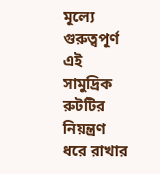মূল্যে গুরুত্বপূর্ণ এই সামুদ্রিক রুটটির নিয়ন্ত্রণ ধরে রাখার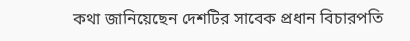কথা জানিয়েছেন দেশটির সাবেক প্রধান বিচারপতি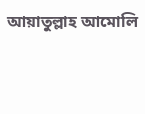আয়াতুল্লাহ আমোলি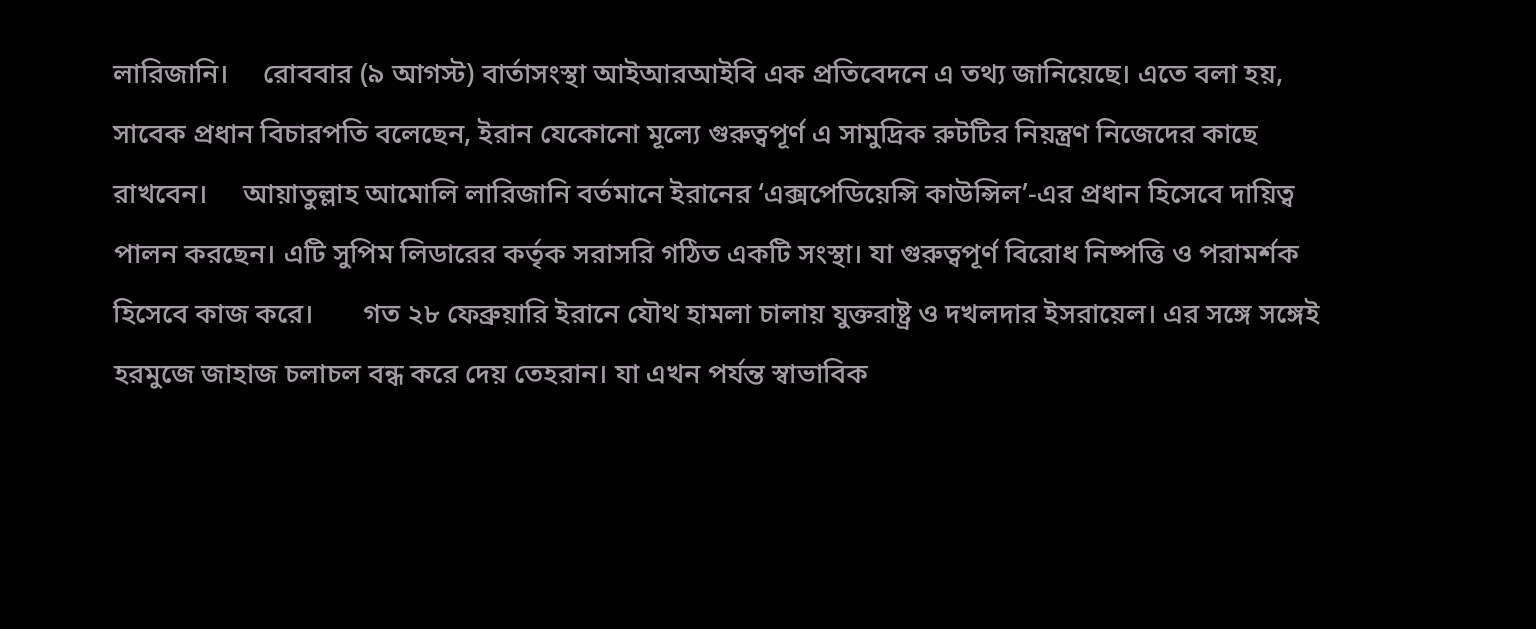লারিজানি।     রোববার (৯ আগস্ট) বার্তাসংস্থা আইআরআইবি এক প্রতিবেদনে এ তথ্য জানিয়েছে। এতে বলা হয়, সাবেক প্রধান বিচারপতি বলেছেন, ইরান যেকোনো মূল্যে গুরুত্বপূর্ণ এ সামুদ্রিক রুটটির নিয়ন্ত্রণ নিজেদের কাছে রাখবেন।     আয়াতুল্লাহ আমোলি লারিজানি বর্তমানে ইরানের ‘এক্সপেডিয়েন্সি কাউন্সিল’-এর প্রধান হিসেবে দায়িত্ব পালন করছেন। এটি সুপিম লিডারের কর্তৃক সরাসরি গঠিত একটি সংস্থা। যা গুরুত্বপূর্ণ বিরোধ নিষ্পত্তি ও পরামর্শক হিসেবে কাজ করে।       গত ২৮ ফেব্রুয়ারি ইরানে যৌথ হামলা চালায় যুক্তরাষ্ট্র ও দখলদার ইসরায়েল। এর সঙ্গে সঙ্গেই হরমুজে জাহাজ চলাচল বন্ধ করে দেয় তেহরান। যা এখন পর্যন্ত স্বাভাবিক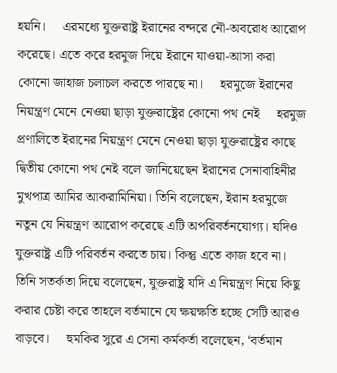হয়নি।     এরমধ্যে যুক্তরাষ্ট্র ইরানের বন্দরে নৌ-অবরোধ আরোপ করেছে। এতে করে হরমুজ দিয়ে ইরানে যাওয়া-আসা করা কোনো জাহাজ চলাচল করতে পারছে না।     হরমুজে ইরানের নিয়ন্ত্রণ মেনে নেওয়া ছাড়া যুক্তরাষ্ট্রের কোনো পথ নেই     হরমুজ প্রণালিতে ইরানের নিয়ন্ত্রণ মেনে নেওয়া ছাড়া যুক্তরাষ্ট্রের কাছে দ্বিতীয় কোনো পথ নেই বলে জানিয়েছেন ইরানের সেনাবাহিনীর মুখপাত্র আমির আকরামিনিয়া। তিনি বলেছেন, ইরান হরমুজে নতুন যে নিয়ন্ত্রণ আরোপ করেছে এটি অপরিবর্তনযোগ্য। যদিও যুক্তরাষ্ট্র এটি পরিবর্তন করতে চায়। কিন্তু এতে কাজ হবে না।     তিনি সতর্কতা দিয়ে বলেছেন, যুক্তরাষ্ট্র যদি এ নিয়ন্ত্রণ নিয়ে কিছু করার চেষ্টা করে তাহলে বর্তমানে যে ক্ষয়ক্ষতি হচ্ছে সেটি আরও বাড়বে।     হুমকির সুরে এ সেনা কর্মকর্তা বলেছেন, ‘বর্তমান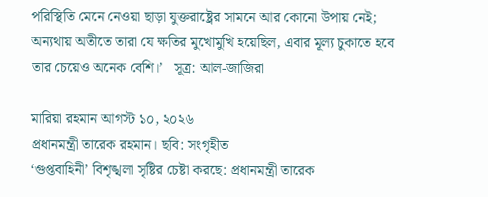পরিস্থিতি মেনে নেওয়া ছাড়া যুক্তরাষ্ট্রের সামনে আর কোনো উপায় নেই; অন্যথায় অতীতে তারা যে ক্ষতির মুখোমুখি হয়েছিল, এবার মূল্য চুকাতে হবে তার চেয়েও অনেক বেশি।’   সূত্র: আল-জাজিরা

মারিয়া রহমান আগস্ট ১০, ২০২৬
প্রধানমন্ত্রী তারেক রহমান। ছবি: সংগৃহীত
‘গুপ্তবাহিনী’ বিশৃঙ্খলা সৃষ্টির চেষ্টা করছে: প্রধানমন্ত্রী তারেক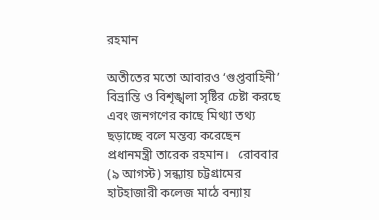রহমান

অতীতের মতো আবারও ‘গুপ্তবাহিনী’ বিভ্রান্তি ও বিশৃঙ্খলা সৃষ্টির চেষ্টা করছে এবং জনগণের কাছে মিথ্যা তথ্য ছড়াচ্ছে বলে মন্তব্য করেছেন প্রধানমন্ত্রী তারেক রহমান।   রোববার (৯ আগস্ট) সন্ধ্যায় চট্টগ্রামের হাটহাজারী কলেজ মাঠে বন্যায়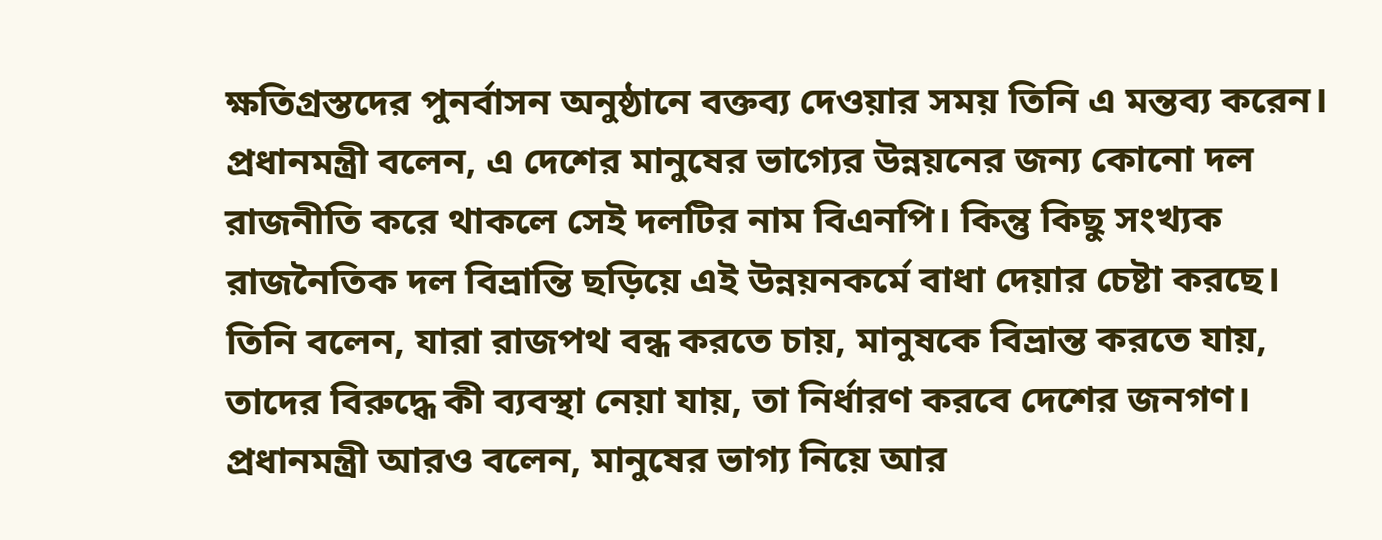ক্ষতিগ্রস্তদের পুনর্বাসন অনুষ্ঠানে বক্তব্য দেওয়ার সময় তিনি এ মন্তব্য করেন।     প্রধানমন্ত্রী বলেন, এ দেশের মানুষের ভাগ্যের উন্নয়নের জন্য কোনো দল রাজনীতি করে থাকলে সেই দলটির নাম বিএনপি। কিন্তু কিছু সংখ্যক রাজনৈতিক দল বিভ্রান্তি ছড়িয়ে এই উন্নয়নকর্মে বাধা দেয়ার চেষ্টা করছে।     তিনি বলেন, যারা রাজপথ বন্ধ করতে চায়, মানুষকে বিভ্রান্ত করতে যায়, তাদের বিরুদ্ধে কী ব্যবস্থা নেয়া যায়, তা নির্ধারণ করবে দেশের জনগণ।     প্রধানমন্ত্রী আরও বলেন, মানুষের ভাগ্য নিয়ে আর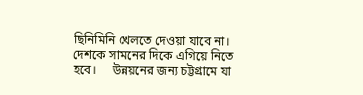ছিনিমিনি খেলতে দেওয়া যাবে না। দেশকে সামনের দিকে এগিয়ে নিতে হবে।     উন্নয়নের জন্য চট্টগ্রামে যা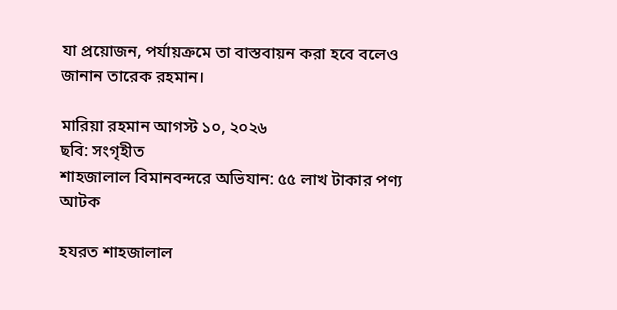যা প্রয়োজন, পর্যায়ক্রমে তা বাস্তবায়ন করা হবে বলেও জানান তারেক রহমান।

মারিয়া রহমান আগস্ট ১০, ২০২৬
ছবি: সংগৃহীত
শাহজালাল বিমানবন্দরে অভিযান: ৫৫ লাখ টাকার পণ্য আটক

হযরত শাহজালাল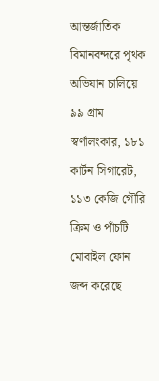আন্তর্জাতিক বিমানবন্দরে পৃথক অভিযান চালিয়ে ৯৯ গ্রাম স্বর্ণালংকার, ১৮১ কার্টন সিগারেট, ১১৩ কেজি গৌরি ক্রিম ও পাঁচটি মোবাইল ফোন জব্দ করেছে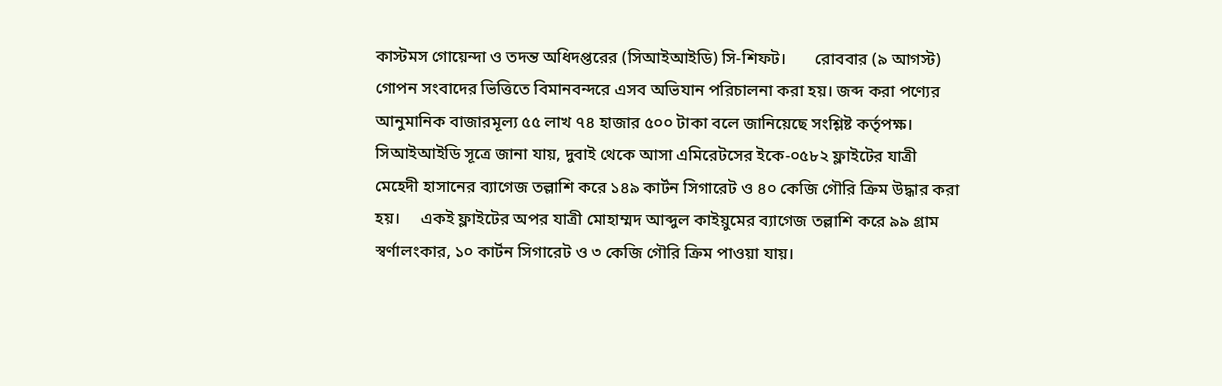কাস্টমস গোয়েন্দা ও তদন্ত অধিদপ্তরের (সিআইআইডি) সি-শিফট।       রোববার (৯ আগস্ট) গোপন সংবাদের ভিত্তিতে বিমানবন্দরে এসব অভিযান পরিচালনা করা হয়। জব্দ করা পণ্যের আনুমানিক বাজারমূল্য ৫৫ লাখ ৭৪ হাজার ৫০০ টাকা বলে জানিয়েছে সংশ্লিষ্ট কর্তৃপক্ষ।       সিআইআইডি সূত্রে জানা যায়, দুবাই থেকে আসা এমিরেটসের ইকে-০৫৮২ ফ্লাইটের যাত্রী মেহেদী হাসানের ব্যাগেজ তল্লাশি করে ১৪৯ কার্টন সিগারেট ও ৪০ কেজি গৌরি ক্রিম উদ্ধার করা হয়।     একই ফ্লাইটের অপর যাত্রী মোহাম্মদ আব্দুল কাইয়ুমের ব্যাগেজ তল্লাশি করে ৯৯ গ্রাম স্বর্ণালংকার, ১০ কার্টন সিগারেট ও ৩ কেজি গৌরি ক্রিম পাওয়া যায়।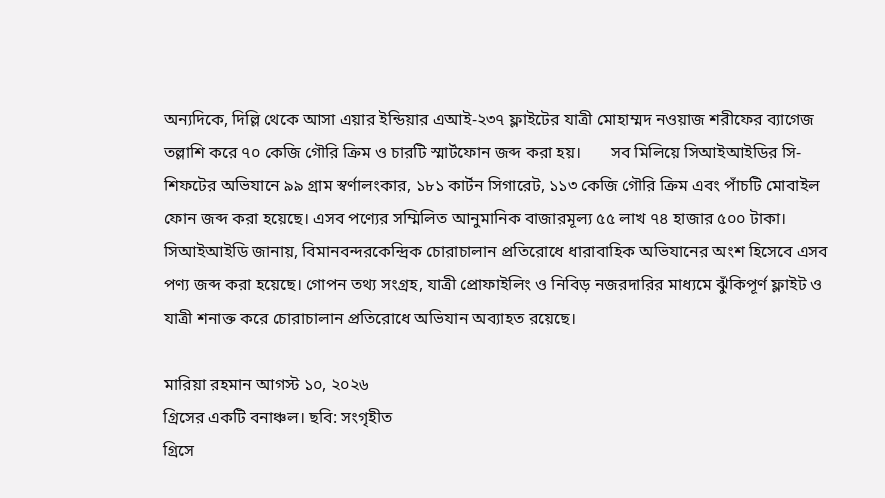অন্যদিকে, দিল্লি থেকে আসা এয়ার ইন্ডিয়ার এআই-২৩৭ ফ্লাইটের যাত্রী মোহাম্মদ নওয়াজ শরীফের ব্যাগেজ তল্লাশি করে ৭০ কেজি গৌরি ক্রিম ও চারটি স্মার্টফোন জব্দ করা হয়।       সব মিলিয়ে সিআইআইডির সি-শিফটের অভিযানে ৯৯ গ্রাম স্বর্ণালংকার, ১৮১ কার্টন সিগারেট, ১১৩ কেজি গৌরি ক্রিম এবং পাঁচটি মোবাইল ফোন জব্দ করা হয়েছে। এসব পণ্যের সম্মিলিত আনুমানিক বাজারমূল্য ৫৫ লাখ ৭৪ হাজার ৫০০ টাকা।       সিআইআইডি জানায়, বিমানবন্দরকেন্দ্রিক চোরাচালান প্রতিরোধে ধারাবাহিক অভিযানের অংশ হিসেবে এসব পণ্য জব্দ করা হয়েছে। গোপন তথ্য সংগ্রহ, যাত্রী প্রোফাইলিং ও নিবিড় নজরদারির মাধ্যমে ঝুঁকিপূর্ণ ফ্লাইট ও যাত্রী শনাক্ত করে চোরাচালান প্রতিরোধে অভিযান অব্যাহত রয়েছে।

মারিয়া রহমান আগস্ট ১০, ২০২৬
গ্রিসের একটি বনাঞ্চল। ছবি: সংগৃহীত
গ্রিসে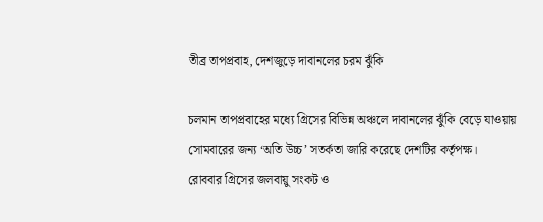তীব্র তাপপ্রবাহ, দেশজুড়ে দাবানলের চরম ঝুঁকি

চলমান তাপপ্রবাহের মধ্যে গ্রিসের বিভিন্ন অঞ্চলে দাবানলের ঝুঁকি বেড়ে যাওয়ায় সোমবারের জন্য ‘অতি উচ্চ’ সতর্কতা জারি করেছে দেশটির কর্তৃপক্ষ।       রোববার গ্রিসের জলবায়ু সংকট ও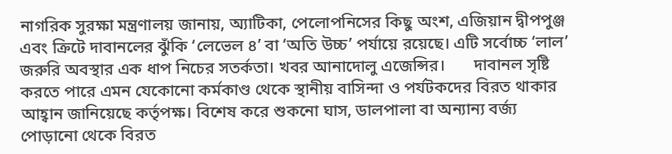নাগরিক সুরক্ষা মন্ত্রণালয় জানায়, অ্যাটিকা, পেলোপনিসের কিছু অংশ, এজিয়ান দ্বীপপুঞ্জ এবং ক্রিটে দাবানলের ঝুঁকি ‘লেভেল ৪’ বা ‘অতি উচ্চ’ পর্যায়ে রয়েছে। এটি সর্বোচ্চ ‘লাল’ জরুরি অবস্থার এক ধাপ নিচের সতর্কতা। খবর আনাদোলু এজেন্সির।       দাবানল সৃষ্টি করতে পারে এমন যেকোনো কর্মকাণ্ড থেকে স্থানীয় বাসিন্দা ও পর্যটকদের বিরত থাকার আহ্বান জানিয়েছে কর্তৃপক্ষ। বিশেষ করে শুকনো ঘাস, ডালপালা বা অন্যান্য বর্জ্য পোড়ানো থেকে বিরত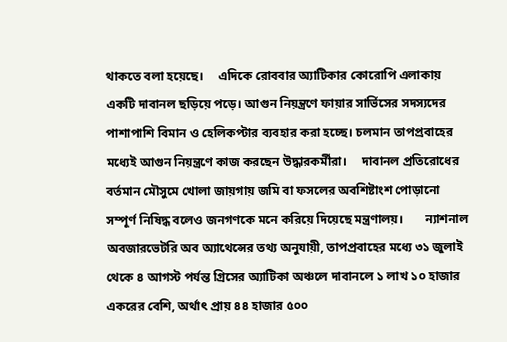থাকতে বলা হয়েছে।     এদিকে রোববার অ্যাটিকার কোরোপি এলাকায় একটি দাবানল ছড়িয়ে পড়ে। আগুন নিয়ন্ত্রণে ফায়ার সার্ভিসের সদস্যদের পাশাপাশি বিমান ও হেলিকপ্টার ব্যবহার করা হচ্ছে। চলমান তাপপ্রবাহের মধ্যেই আগুন নিয়ন্ত্রণে কাজ করছেন উদ্ধারকর্মীরা।     দাবানল প্রতিরোধের বর্তমান মৌসুমে খোলা জায়গায় জমি বা ফসলের অবশিষ্টাংশ পোড়ানো সম্পূর্ণ নিষিদ্ধ বলেও জনগণকে মনে করিয়ে দিয়েছে মন্ত্রণালয়।       ন্যাশনাল অবজারভেটরি অব অ্যাথেন্সের তথ্য অনুযায়ী, তাপপ্রবাহের মধ্যে ৩১ জুলাই থেকে ৪ আগস্ট পর্যন্ত গ্রিসের অ্যাটিকা অঞ্চলে দাবানলে ১ লাখ ১০ হাজার একরের বেশি, অর্থাৎ প্রায় ৪৪ হাজার ৫০০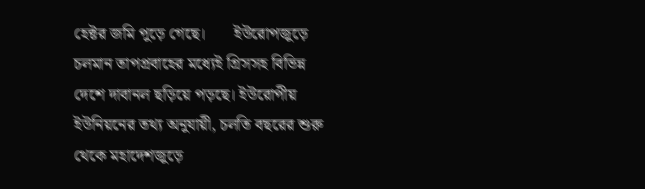হেক্টর জমি পুড়ে গেছে।       ইউরোপজুড়ে চলমান তাপপ্রবাহের মধ্যেই গ্রিসসহ বিভিন্ন দেশে দাবানল ছড়িয়ে পড়ছে। ইউরোপীয় ইউনিয়নের তথ্য অনুযায়ী, চলতি বছরের শুরু থেকে মহাদেশজুড়ে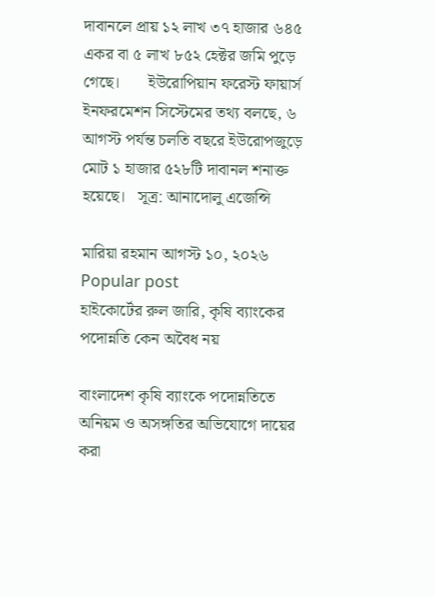দাবানলে প্রায় ১২ লাখ ৩৭ হাজার ৬৪৫ একর বা ৫ লাখ ৮৫২ হেক্টর জমি পুড়ে গেছে।       ইউরোপিয়ান ফরেস্ট ফায়ার্স ইনফরমেশন সিস্টেমের তথ্য বলছে, ৬ আগস্ট পর্যন্ত চলতি বছরে ইউরোপজুড়ে মোট ১ হাজার ৫২৮টি দাবানল শনাক্ত হয়েছে।   সূত্র: আনাদোলু এজেন্সি

মারিয়া রহমান আগস্ট ১০, ২০২৬
Popular post
হাইকোর্টের রুল জারি, কৃষি ব্যাংকের পদোন্নতি কেন অবৈধ নয়

বাংলাদেশ কৃষি ব্যাংকে পদোন্নতিতে অনিয়ম ও অসঙ্গতির অভিযোগে দায়ের করা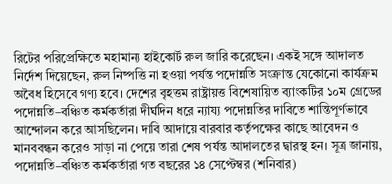রিটের পরিপ্রেক্ষিতে মহামান্য হাইকোর্ট রুল জারি করেছেন। একই সঙ্গে আদালত নির্দেশ দিয়েছেন, রুল নিষ্পত্তি না হওয়া পর্যন্ত পদোন্নতি সংক্রান্ত যেকোনো কার্যক্রম অবৈধ হিসেবে গণ্য হবে। দেশের বৃহত্তম রাষ্ট্রায়ত্ত বিশেষায়িত ব্যাংকটির ১০ম গ্রেডের পদোন্নতি–বঞ্চিত কর্মকর্তারা দীর্ঘদিন ধরে ন্যায্য পদোন্নতির দাবিতে শান্তিপূর্ণভাবে আন্দোলন করে আসছিলেন। দাবি আদায়ে বারবার কর্তৃপক্ষের কাছে আবেদন ও মানববন্ধন করেও সাড়া না পেয়ে তারা শেষ পর্যন্ত আদালতের দ্বারস্থ হন। সূত্র জানায়, পদোন্নতি–বঞ্চিত কর্মকর্তারা গত বছরের ১৪ সেপ্টেম্বর (শনিবার)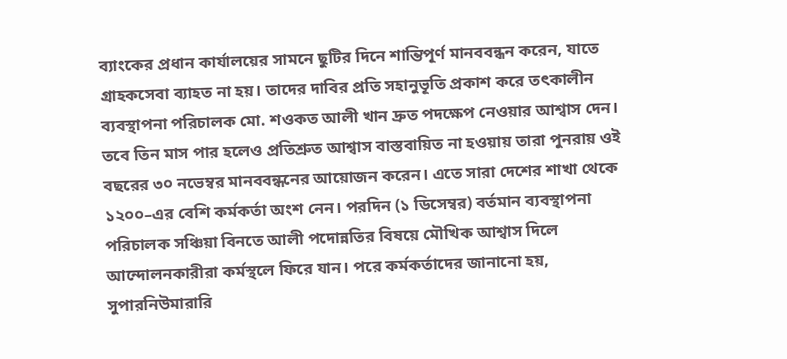ব্যাংকের প্রধান কার্যালয়ের সামনে ছুটির দিনে শান্তিপূর্ণ মানববন্ধন করেন, যাতে গ্রাহকসেবা ব্যাহত না হয়। তাদের দাবির প্রতি সহানুভূতি প্রকাশ করে তৎকালীন ব্যবস্থাপনা পরিচালক মো. শওকত আলী খান দ্রুত পদক্ষেপ নেওয়ার আশ্বাস দেন। তবে তিন মাস পার হলেও প্রতিশ্রুত আশ্বাস বাস্তবায়িত না হওয়ায় তারা পুনরায় ওই বছরের ৩০ নভেম্বর মানববন্ধনের আয়োজন করেন। এতে সারা দেশের শাখা থেকে ১২০০–এর বেশি কর্মকর্তা অংশ নেন। পরদিন (১ ডিসেম্বর) বর্তমান ব্যবস্থাপনা পরিচালক সঞ্চিয়া বিনতে আলী পদোন্নতির বিষয়ে মৌখিক আশ্বাস দিলে আন্দোলনকারীরা কর্মস্থলে ফিরে যান। পরে কর্মকর্তাদের জানানো হয়, সুপারনিউমারারি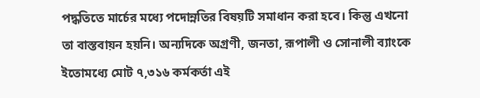পদ্ধতিতে মার্চের মধ্যে পদোন্নতির বিষয়টি সমাধান করা হবে। কিন্তু এখনো তা বাস্তবায়ন হয়নি। অন্যদিকে অগ্রণী, জনতা, রূপালী ও সোনালী ব্যাংকে ইতোমধ্যে মোট ৭,৩১৬ কর্মকর্তা এই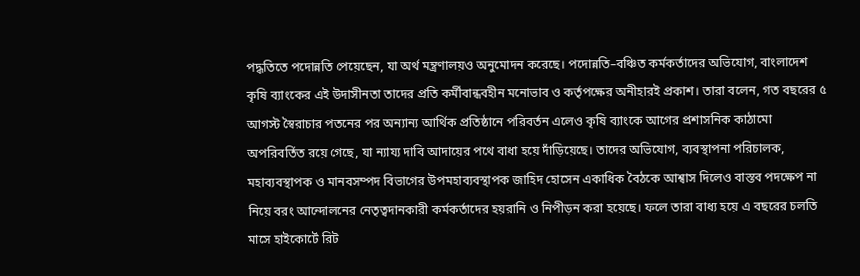পদ্ধতিতে পদোন্নতি পেয়েছেন, যা অর্থ মন্ত্রণালয়ও অনুমোদন করেছে। পদোন্নতি–বঞ্চিত কর্মকর্তাদের অভিযোগ, বাংলাদেশ কৃষি ব্যাংকের এই উদাসীনতা তাদের প্রতি কর্মীবান্ধবহীন মনোভাব ও কর্তৃপক্ষের অনীহারই প্রকাশ। তারা বলেন, গত বছরের ৫ আগস্ট স্বৈরাচার পতনের পর অন্যান্য আর্থিক প্রতিষ্ঠানে পরিবর্তন এলেও কৃষি ব্যাংকে আগের প্রশাসনিক কাঠামো অপরিবর্তিত রয়ে গেছে, যা ন্যায্য দাবি আদায়ের পথে বাধা হয়ে দাঁড়িয়েছে। তাদের অভিযোগ, ব্যবস্থাপনা পরিচালক, মহাব্যবস্থাপক ও মানবসম্পদ বিভাগের উপমহাব্যবস্থাপক জাহিদ হোসেন একাধিক বৈঠকে আশ্বাস দিলেও বাস্তব পদক্ষেপ না নিয়ে বরং আন্দোলনের নেতৃত্বদানকারী কর্মকর্তাদের হয়রানি ও নিপীড়ন করা হয়েছে। ফলে তারা বাধ্য হয়ে এ বছরের চলতি মাসে হাইকোর্টে রিট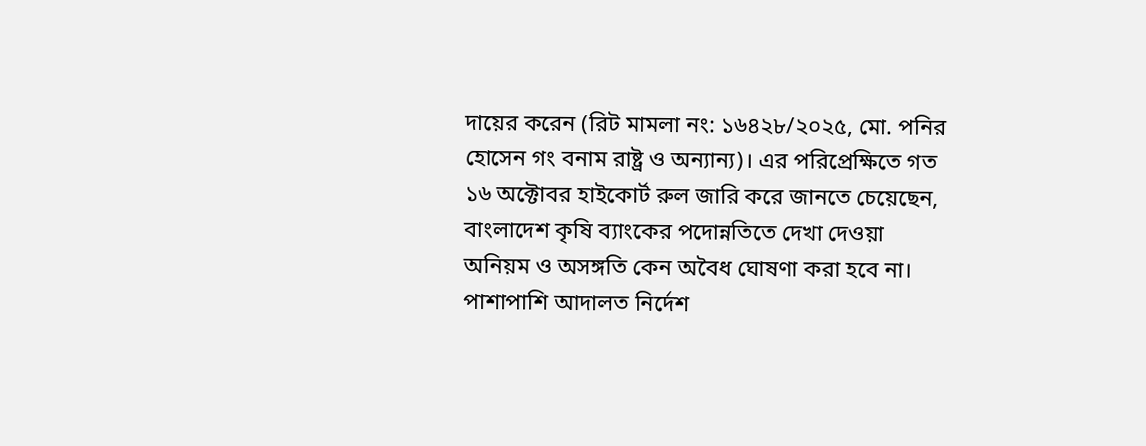দায়ের করেন (রিট মামলা নং: ১৬৪২৮/২০২৫, মো. পনির হোসেন গং বনাম রাষ্ট্র ও অন্যান্য)। এর পরিপ্রেক্ষিতে গত ১৬ অক্টোবর হাইকোর্ট রুল জারি করে জানতে চেয়েছেন, বাংলাদেশ কৃষি ব্যাংকের পদোন্নতিতে দেখা দেওয়া অনিয়ম ও অসঙ্গতি কেন অবৈধ ঘোষণা করা হবে না। পাশাপাশি আদালত নির্দেশ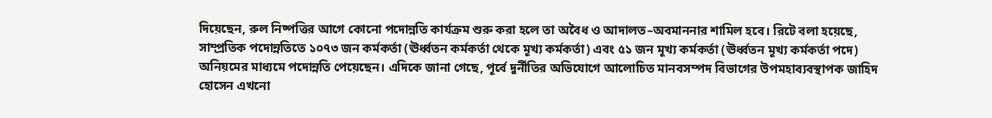দিয়েছেন, রুল নিষ্পত্তির আগে কোনো পদোন্নতি কার্যক্রম শুরু করা হলে তা অবৈধ ও আদালত–অবমাননার শামিল হবে। রিটে বলা হয়েছে, সাম্প্রতিক পদোন্নতিতে ১০৭৩ জন কর্মকর্তা (ঊর্ধ্বতন কর্মকর্তা থেকে মূখ্য কর্মকর্তা) এবং ৫১ জন মূখ্য কর্মকর্তা (ঊর্ধ্বতন মূখ্য কর্মকর্তা পদে) অনিয়মের মাধ্যমে পদোন্নতি পেয়েছেন। এদিকে জানা গেছে, পূর্বে দুর্নীতির অভিযোগে আলোচিত মানবসম্পদ বিভাগের উপমহাব্যবস্থাপক জাহিদ হোসেন এখনো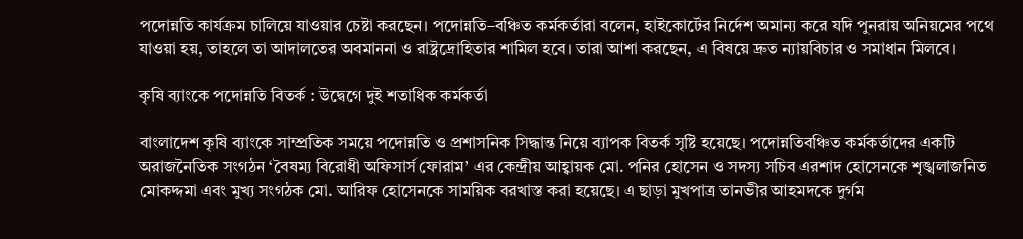পদোন্নতি কার্যক্রম চালিয়ে যাওয়ার চেষ্টা করছেন। পদোন্নতি–বঞ্চিত কর্মকর্তারা বলেন, হাইকোর্টের নির্দেশ অমান্য করে যদি পুনরায় অনিয়মের পথে যাওয়া হয়, তাহলে তা আদালতের অবমাননা ও রাষ্ট্রদ্রোহিতার শামিল হবে। তারা আশা করছেন, এ বিষয়ে দ্রুত ন্যায়বিচার ও সমাধান মিলবে।

কৃষি ব্যাংকে পদোন্নতি বিতর্ক : উদ্বেগে দুই শতাধিক কর্মকর্তা

বাংলাদেশ কৃষি ব্যাংকে সাম্প্রতিক সময়ে পদোন্নতি ও প্রশাসনিক সিদ্ধান্ত নিয়ে ব্যাপক বিতর্ক সৃষ্টি হয়েছে। পদোন্নতিবঞ্চিত কর্মকর্তাদের একটি অরাজনৈতিক সংগঠন ‘বৈষম্য বিরোধী অফিসার্স ফোরাম’ এর কেন্দ্রীয় আহ্বায়ক মো. পনির হোসেন ও সদস্য সচিব এরশাদ হোসেনকে শৃঙ্খলাজনিত মোকদ্দমা এবং মুখ্য সংগঠক মো. আরিফ হোসেনকে সাময়িক বরখাস্ত করা হয়েছে। এ ছাড়া মুখপাত্র তানভীর আহমদকে দুর্গম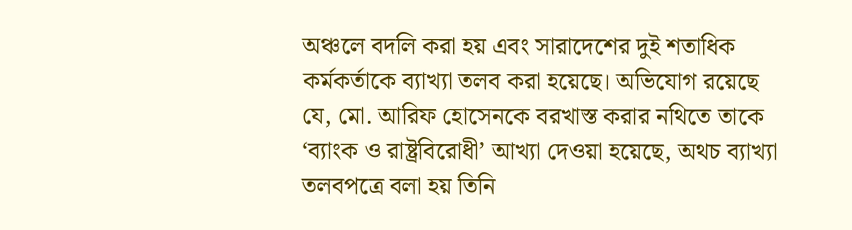অঞ্চলে বদলি করা হয় এবং সারাদেশের দুই শতাধিক কর্মকর্তাকে ব্যাখ্যা তলব করা হয়েছে। অভিযোগ রয়েছে যে, মো. আরিফ হোসেনকে বরখাস্ত করার নথিতে তাকে ‘ব্যাংক ও রাষ্ট্রবিরোধী’ আখ্যা দেওয়া হয়েছে, অথচ ব্যাখ্যা তলবপত্রে বলা হয় তিনি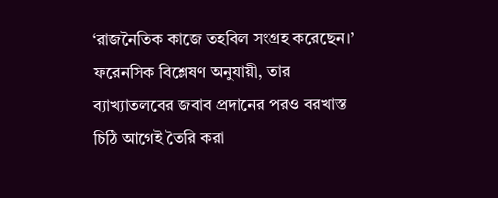‘রাজনৈতিক কাজে তহবিল সংগ্রহ করেছেন।’ ফরেনসিক বিশ্লেষণ অনুযায়ী, তার ব্যাখ্যাতলবের জবাব প্রদানের পরও বরখাস্ত চিঠি আগেই তৈরি করা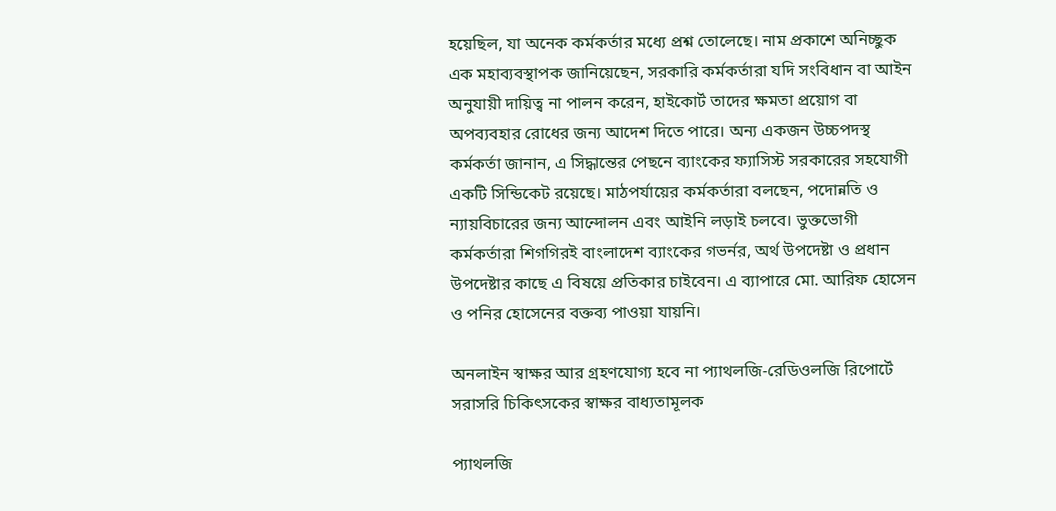হয়েছিল, যা অনেক কর্মকর্তার মধ্যে প্রশ্ন তোলেছে। নাম প্রকাশে অনিচ্ছুক এক মহাব্যবস্থাপক জানিয়েছেন, সরকারি কর্মকর্তারা যদি সংবিধান বা আইন অনুযায়ী দায়িত্ব না পালন করেন, হাইকোর্ট তাদের ক্ষমতা প্রয়োগ বা অপব্যবহার রোধের জন্য আদেশ দিতে পারে। অন্য একজন উচ্চপদস্থ কর্মকর্তা জানান, এ সিদ্ধান্তের পেছনে ব্যাংকের ফ্যাসিস্ট সরকারের সহযোগী একটি সিন্ডিকেট রয়েছে। মাঠপর্যায়ের কর্মকর্তারা বলছেন, পদোন্নতি ও ন্যায়বিচারের জন্য আন্দোলন এবং আইনি লড়াই চলবে। ভুক্তভোগী কর্মকর্তারা শিগগিরই বাংলাদেশ ব্যাংকের গভর্নর, অর্থ উপদেষ্টা ও প্রধান উপদেষ্টার কাছে এ বিষয়ে প্রতিকার চাইবেন। এ ব্যাপারে মো. আরিফ হোসেন ও পনির হোসেনের বক্তব্য পাওয়া যায়নি।

অনলাইন স্বাক্ষর আর গ্রহণযোগ্য হবে না প্যাথলজি-রেডিওলজি রিপোর্টে সরাসরি চিকিৎসকের স্বাক্ষর বাধ্যতামূলক

প্যাথলজি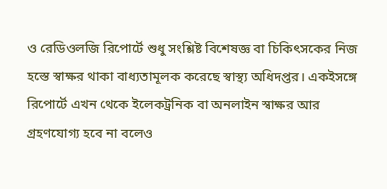ও রেডিওলজি রিপোর্টে শুধু সংশ্লিষ্ট বিশেষজ্ঞ বা চিকিৎসকের নিজ হস্তে স্বাক্ষর থাকা বাধ্যতামূলক করেছে স্বাস্থ্য অধিদপ্তর। একইসঙ্গে রিপোর্টে এখন থেকে ইলেকট্রনিক বা অনলাইন স্বাক্ষর আর গ্রহণযোগ্য হবে না বলেও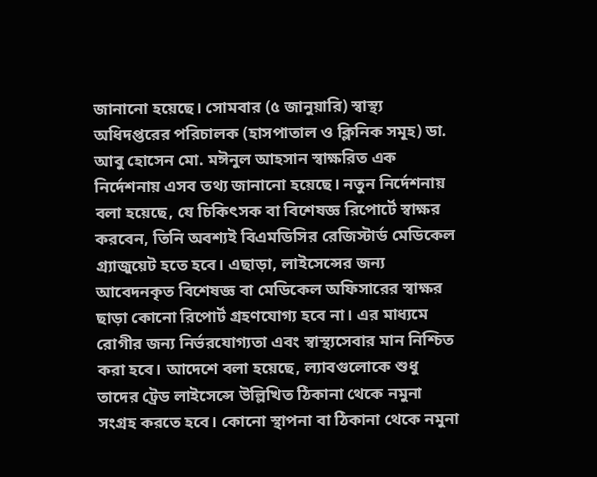জানানো হয়েছে। সোমবার (৫ জানুয়ারি) স্বাস্থ্য অধিদপ্তরের পরিচালক (হাসপাতাল ও ক্লিনিক সমূহ) ডা. আবু হোসেন মো. মঈনুল আহসান স্বাক্ষরিত এক নির্দেশনায় এসব তথ্য জানানো হয়েছে। নতুন নির্দেশনায় বলা হয়েছে, যে চিকিৎসক বা বিশেষজ্ঞ রিপোর্টে স্বাক্ষর করবেন, তিনি অবশ্যই বিএমডিসির রেজিস্টার্ড মেডিকেল গ্র্যাজুয়েট হতে হবে। এছাড়া, লাইসেন্সের জন্য আবেদনকৃত বিশেষজ্ঞ বা মেডিকেল অফিসারের স্বাক্ষর ছাড়া কোনো রিপোর্ট গ্রহণযোগ্য হবে না। এর মাধ্যমে রোগীর জন্য নির্ভরযোগ্যতা এবং স্বাস্থ্যসেবার মান নিশ্চিত করা হবে। আদেশে বলা হয়েছে, ল্যাবগুলোকে শুধু তাদের ট্রেড লাইসেন্সে উল্লিখিত ঠিকানা থেকে নমুনা সংগ্রহ করতে হবে। কোনো স্থাপনা বা ঠিকানা থেকে নমুনা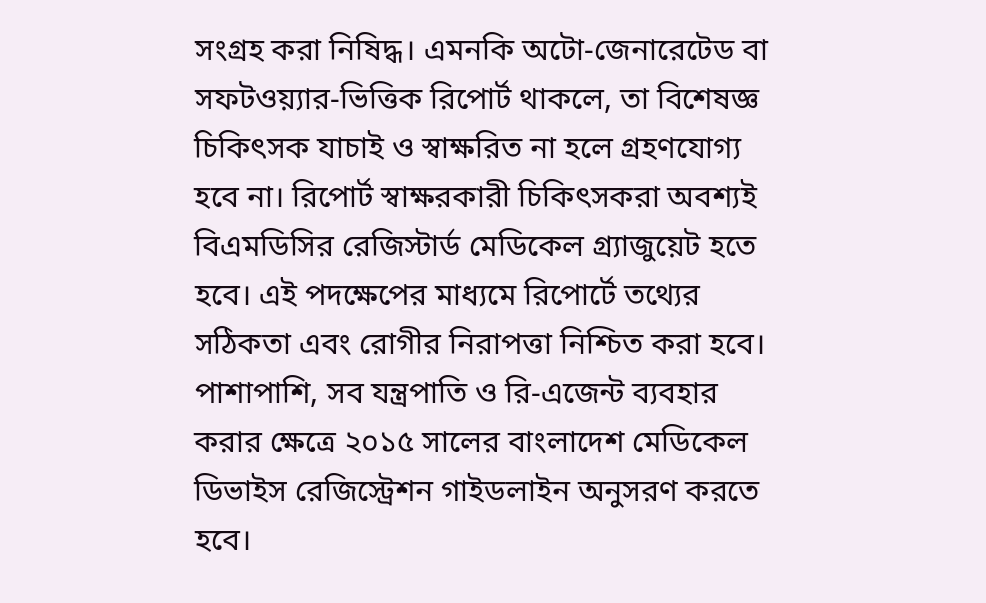সংগ্রহ করা নিষিদ্ধ। এমনকি অটো-জেনারেটেড বা সফটওয়্যার-ভিত্তিক রিপোর্ট থাকলে, তা বিশেষজ্ঞ চিকিৎসক যাচাই ও স্বাক্ষরিত না হলে গ্রহণযোগ্য হবে না। রিপোর্ট স্বাক্ষরকারী চিকিৎসকরা অবশ্যই বিএমডিসির রেজিস্টার্ড মেডিকেল গ্র্যাজুয়েট হতে হবে। এই পদক্ষেপের মাধ্যমে রিপোর্টে তথ্যের সঠিকতা এবং রোগীর নিরাপত্তা নিশ্চিত করা হবে। পাশাপাশি, সব যন্ত্রপাতি ও রি-এজেন্ট ব্যবহার করার ক্ষেত্রে ২০১৫ সালের বাংলাদেশ মেডিকেল ডিভাইস রেজিস্ট্রেশন গাইডলাইন অনুসরণ করতে হবে।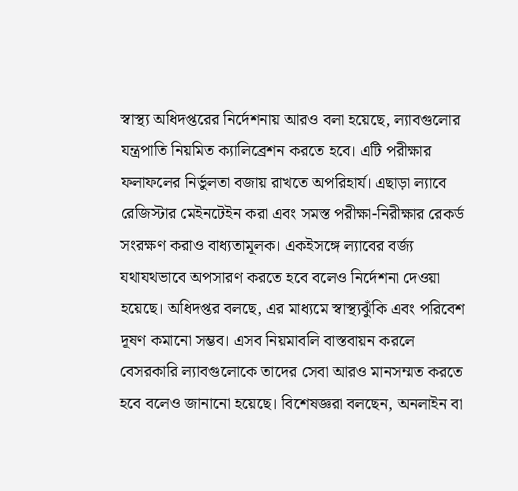স্বাস্থ্য অধিদপ্তরের নির্দেশনায় আরও বলা হয়েছে, ল্যাবগুলোর যন্ত্রপাতি নিয়মিত ক্যালিব্রেশন করতে হবে। এটি পরীক্ষার ফলাফলের নির্ভুলতা বজায় রাখতে অপরিহার্য। এছাড়া ল্যাবে রেজিস্টার মেইনটেইন করা এবং সমস্ত পরীক্ষা-নিরীক্ষার রেকর্ড সংরক্ষণ করাও বাধ্যতামূলক। একইসঙ্গে ল্যাবের বর্জ্য যথাযথভাবে অপসারণ করতে হবে বলেও নির্দেশনা দেওয়া হয়েছে। অধিদপ্তর বলছে, এর মাধ্যমে স্বাস্থ্যঝুঁকি এবং পরিবেশ দূষণ কমানো সম্ভব। এসব নিয়মাবলি বাস্তবায়ন করলে বেসরকারি ল্যাবগুলোকে তাদের সেবা আরও মানসম্মত করতে হবে বলেও জানানো হয়েছে। বিশেষজ্ঞরা বলছেন, অনলাইন বা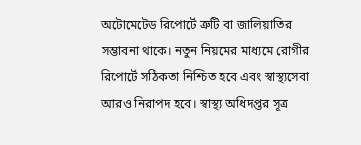অটোমেটেড রিপোর্টে ত্রুটি বা জালিয়াতির সম্ভাবনা থাকে। নতুন নিয়মের মাধ্যমে রোগীর রিপোর্টে সঠিকতা নিশ্চিত হবে এবং স্বাস্থ্যসেবা আরও নিরাপদ হবে। স্বাস্থ্য অধিদপ্তর সূত্র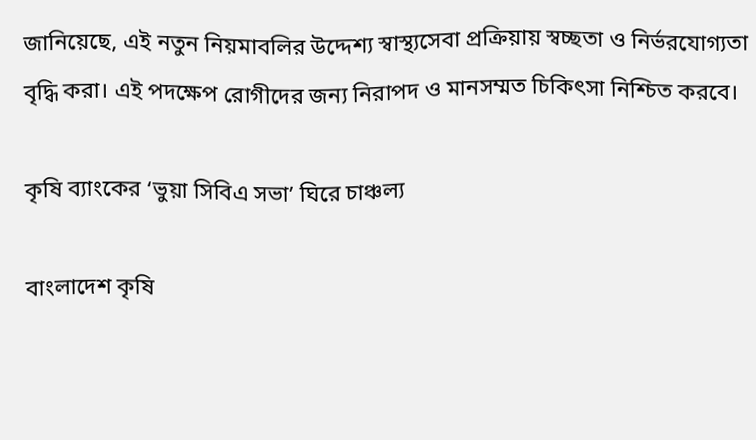জানিয়েছে, এই নতুন নিয়মাবলির উদ্দেশ্য স্বাস্থ্যসেবা প্রক্রিয়ায় স্বচ্ছতা ও নির্ভরযোগ্যতা বৃদ্ধি করা। এই পদক্ষেপ রোগীদের জন্য নিরাপদ ও মানসম্মত চিকিৎসা নিশ্চিত করবে।

কৃষি ব্যাংকের ‘ভুয়া সিবিএ সভা’ ঘিরে চাঞ্চল্য

বাংলাদেশ কৃষি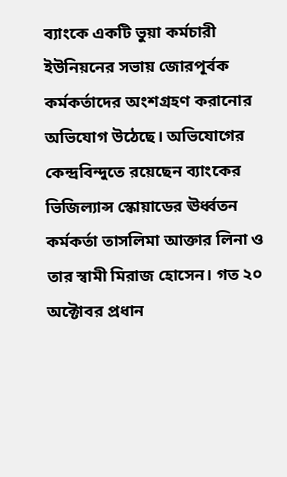ব্যাংকে একটি ভুয়া কর্মচারী ইউনিয়নের সভায় জোরপূর্বক কর্মকর্তাদের অংশগ্রহণ করানোর অভিযোগ উঠেছে। অভিযোগের কেন্দ্রবিন্দুতে রয়েছেন ব্যাংকের ভিজিল্যান্স স্কোয়াডের ঊর্ধ্বতন কর্মকর্তা তাসলিমা আক্তার লিনা ও তার স্বামী মিরাজ হোসেন। গত ২০ অক্টোবর প্রধান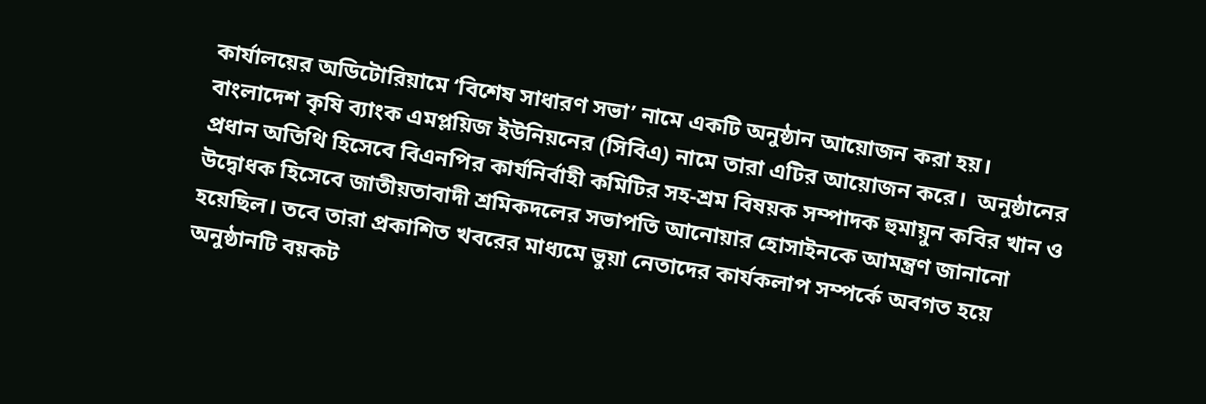কার্যালয়ের অডিটোরিয়ামে ‘বিশেষ সাধারণ সভা’ নামে একটি অনুষ্ঠান আয়োজন করা হয়। বাংলাদেশ কৃষি ব্যাংক এমপ্লয়িজ ইউনিয়নের (সিবিএ) নামে তারা এটির আয়োজন করে।  অনুষ্ঠানের প্রধান অতিথি হিসেবে বিএনপির কার্যনির্বাহী কমিটির সহ-শ্রম বিষয়ক সম্পাদক হুমায়ুন কবির খান ও উদ্বোধক হিসেবে জাতীয়তাবাদী শ্রমিকদলের সভাপতি আনোয়ার হোসাইনকে আমন্ত্রণ জানানো হয়েছিল। তবে তারা প্রকাশিত খবরের মাধ্যমে ভুয়া নেতাদের কার্যকলাপ সম্পর্কে অবগত হয়ে অনুষ্ঠানটি বয়কট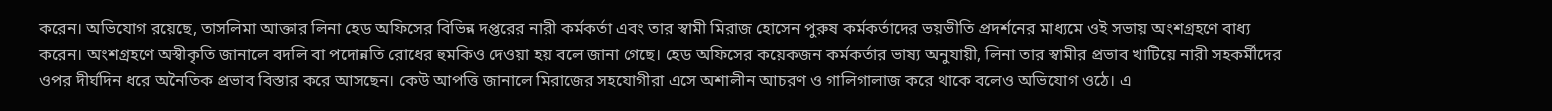করেন। অভিযোগ রয়েছে, তাসলিমা আক্তার লিনা হেড অফিসের বিভিন্ন দপ্তরের নারী কর্মকর্তা এবং তার স্বামী মিরাজ হোসেন পুরুষ কর্মকর্তাদের ভয়ভীতি প্রদর্শনের মাধ্যমে ওই সভায় অংশগ্রহণে বাধ্য করেন। অংশগ্রহণে অস্বীকৃতি জানালে বদলি বা পদোন্নতি রোধের হুমকিও দেওয়া হয় বলে জানা গেছে। হেড অফিসের কয়েকজন কর্মকর্তার ভাষ্য অনুযায়ী, লিনা তার স্বামীর প্রভাব খাটিয়ে নারী সহকর্মীদের ওপর দীর্ঘদিন ধরে অনৈতিক প্রভাব বিস্তার করে আসছেন। কেউ আপত্তি জানালে মিরাজের সহযোগীরা এসে অশালীন আচরণ ও গালিগালাজ করে থাকে বলেও অভিযোগ ওঠে। এ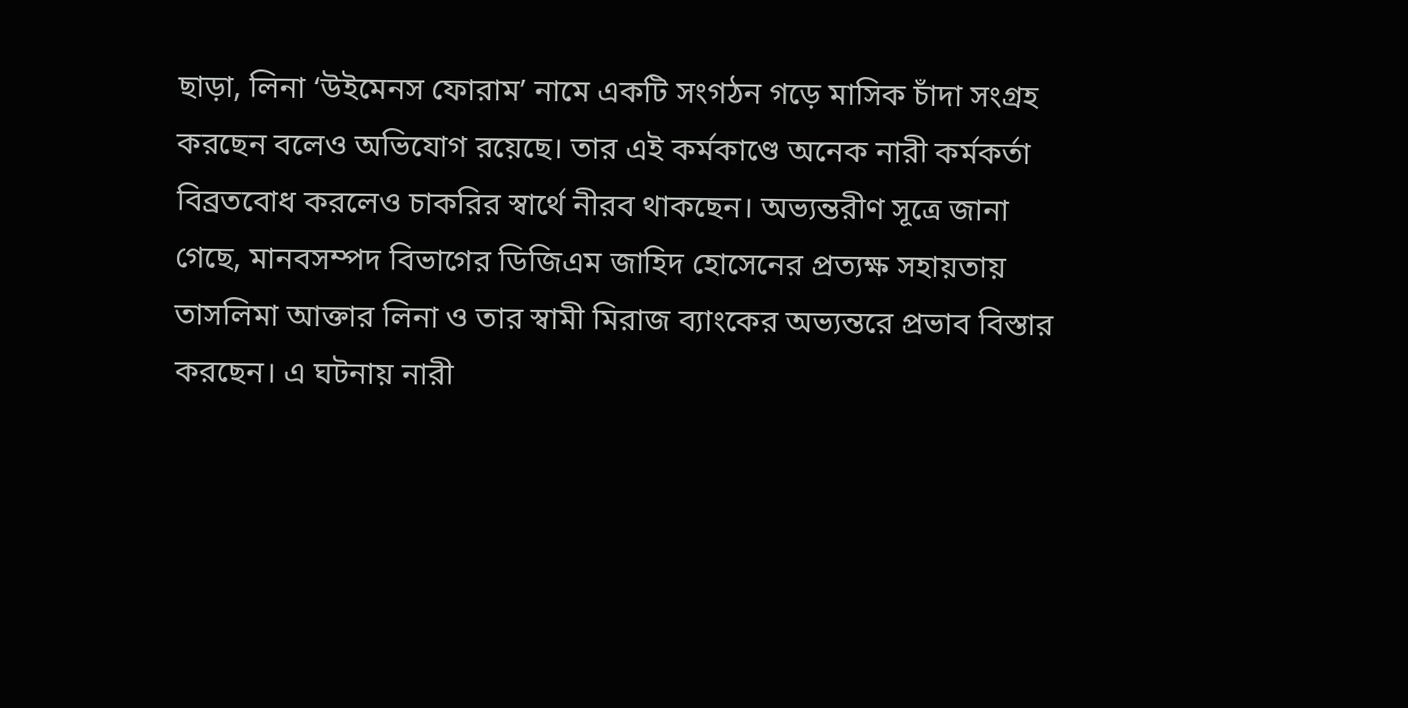ছাড়া, লিনা ‘উইমেনস ফোরাম’ নামে একটি সংগঠন গড়ে মাসিক চাঁদা সংগ্রহ করছেন বলেও অভিযোগ রয়েছে। তার এই কর্মকাণ্ডে অনেক নারী কর্মকর্তা বিব্রতবোধ করলেও চাকরির স্বার্থে নীরব থাকছেন। অভ্যন্তরীণ সূত্রে জানা গেছে, মানবসম্পদ বিভাগের ডিজিএম জাহিদ হোসেনের প্রত্যক্ষ সহায়তায় তাসলিমা আক্তার লিনা ও তার স্বামী মিরাজ ব্যাংকের অভ্যন্তরে প্রভাব বিস্তার করছেন। এ ঘটনায় নারী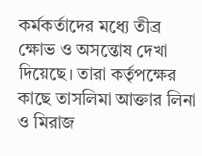কর্মকর্তাদের মধ্যে তীব্র ক্ষোভ ও অসন্তোষ দেখা দিয়েছে। তারা কর্তৃপক্ষের কাছে তাসলিমা আক্তার লিনা ও মিরাজ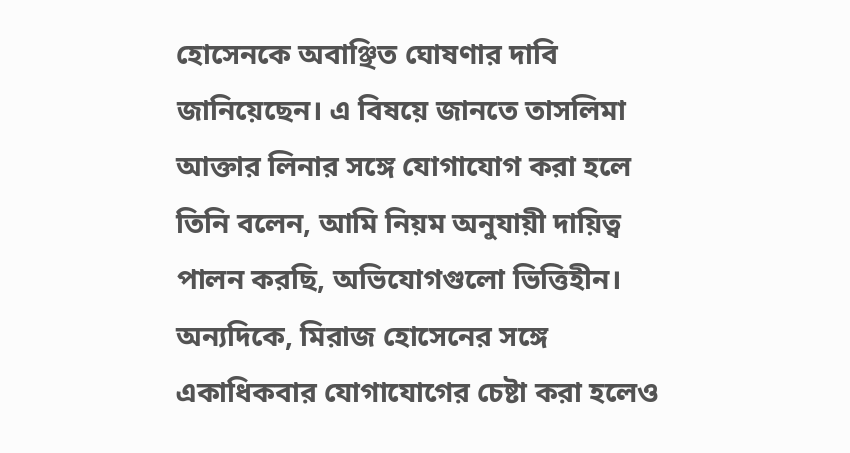হোসেনকে অবাঞ্ছিত ঘোষণার দাবি জানিয়েছেন। এ বিষয়ে জানতে তাসলিমা আক্তার লিনার সঙ্গে যোগাযোগ করা হলে তিনি বলেন, আমি নিয়ম অনুযায়ী দায়িত্ব পালন করছি, অভিযোগগুলো ভিত্তিহীন। অন্যদিকে, মিরাজ হোসেনের সঙ্গে একাধিকবার যোগাযোগের চেষ্টা করা হলেও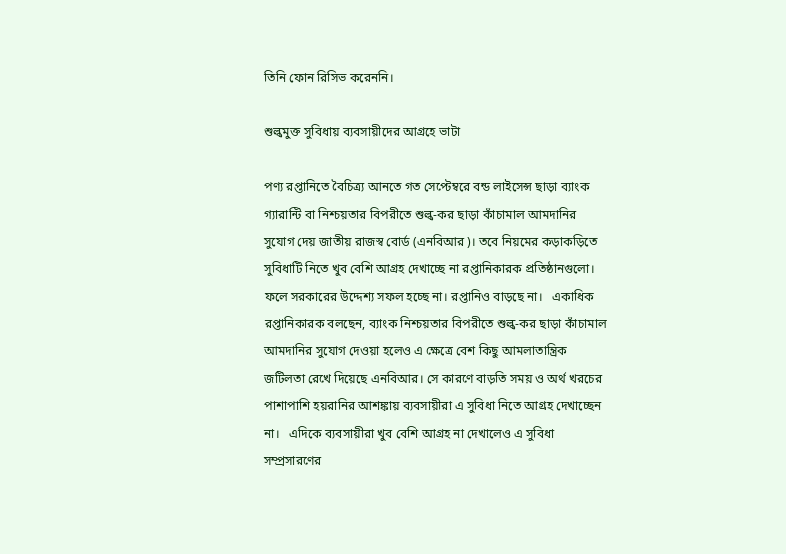তিনি ফোন রিসিভ করেননি।

শুল্কমুক্ত সুবিধায় ব্যবসায়ীদের আগ্রহে ভাটা

পণ্য রপ্তানিতে বৈচিত্র্য আনতে গত সেপ্টেম্বরে বন্ড লাইসেন্স ছাড়া ব্যাংক গ্যারান্টি বা নিশ্চয়তার বিপরীতে শুল্ক-কর ছাড়া কাঁচামাল আমদানির সুযোগ দেয় জাতীয় রাজস্ব বোর্ড (এনবিআর)। তবে নিয়মের কড়াকড়িতে সুবিধাটি নিতে খুব বেশি আগ্রহ দেখাচ্ছে না রপ্তানিকারক প্রতিষ্ঠানগুলো। ফলে সরকারের উদ্দেশ্য সফল হচ্ছে না। রপ্তানিও বাড়ছে না।   একাধিক রপ্তানিকারক বলছেন, ব্যাংক নিশ্চয়তার বিপরীতে শুল্ক-কর ছাড়া কাঁচামাল আমদানির সুযোগ দেওয়া হলেও এ ক্ষেত্রে বেশ কিছু আমলাতান্ত্রিক জটিলতা রেখে দিয়েছে এনবিআর। সে কারণে বাড়তি সময় ও অর্থ খরচের পাশাপাশি হয়রানির আশঙ্কায় ব্যবসায়ীরা এ সুবিধা নিতে আগ্রহ দেখাচ্ছেন না।   এদিকে ব্যবসায়ীরা খুব বেশি আগ্রহ না দেখালেও এ সুবিধা সম্প্রসারণের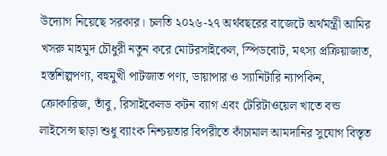উদ্যোগ নিয়েছে সরকার। চলতি ২০২৬-২৭ অর্থবছরের বাজেটে অর্থমন্ত্রী আমির খসরু মাহমুদ চৌধুরী নতুন করে মোটরসাইকেল, স্পিডবোট, মৎস্য প্রক্রিয়াজাত, হস্তশিল্পপণ্য, বহুমুখী পাটজাত পণ্য, ডায়াপার ও স্যানিটারি ন্যাপকিন, ক্রোকারিজ, তাঁবু, রিসাইকেলড কটন ব্যাগ এবং টেরিটাওয়েল খাতে বন্ড লাইসেন্স ছাড়া শুধু ব্যাংক নিশ্চয়তার বিপরীতে কাঁচামাল আমদানির সুযোগ বিস্তৃত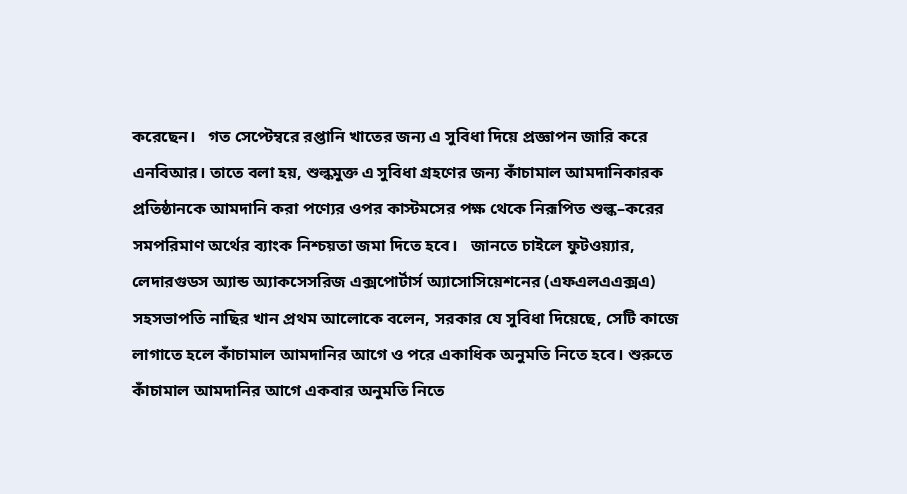করেছেন।   গত সেপ্টেম্বরে রপ্তানি খাতের জন্য এ সুবিধা দিয়ে প্রজ্ঞাপন জারি করে এনবিআর। তাতে বলা হয়, শুল্কমুক্ত এ সুবিধা গ্রহণের জন্য কাঁচামাল আমদানিকারক প্রতিষ্ঠানকে আমদানি করা পণ্যের ওপর কাস্টমসের পক্ষ থেকে নিরূপিত শুল্ক–করের সমপরিমাণ অর্থের ব্যাংক নিশ্চয়তা জমা দিতে হবে।   জানতে চাইলে ফুটওয়্যার, লেদারগুডস অ্যান্ড অ্যাকসেসরিজ এক্সপোর্টার্স অ্যাসোসিয়েশনের (এফএলএএক্সএ) সহসভাপতি নাছির খান প্রথম আলোকে বলেন, সরকার যে সুবিধা দিয়েছে, সেটি কাজে লাগাতে হলে কাঁচামাল আমদানির আগে ও পরে একাধিক অনুমতি নিতে হবে। শুরুতে কাঁচামাল আমদানির আগে একবার অনুমতি নিতে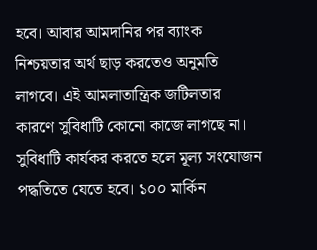হবে। আবার আমদানির পর ব্যাংক নিশ্চয়তার অর্থ ছাড় করতেও অনুমতি লাগবে। এই আমলাতান্ত্রিক জটিলতার কারণে সুবিধাটি কোনো কাজে লাগছে না। সুবিধাটি কার্যকর করতে হলে মূল্য সংযোজন পদ্ধতিতে যেতে হবে। ১০০ মার্কিন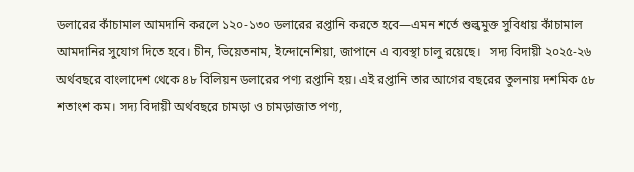ডলারের কাঁচামাল আমদানি করলে ১২০-১৩০ ডলারের রপ্তানি করতে হবে—এমন শর্তে শুল্কমুক্ত সুবিধায় কাঁচামাল আমদানির সুযোগ দিতে হবে। চীন, ভিয়েতনাম, ইন্দোনেশিয়া, জাপানে এ ব্যবস্থা চালু রয়েছে।   সদ্য বিদায়ী ২০২৫-২৬ অর্থবছরে বাংলাদেশ থেকে ৪৮ বিলিয়ন ডলারের পণ্য রপ্তানি হয়। এই রপ্তানি তার আগের বছরের তুলনায় দশমিক ৫৮ শতাংশ কম। সদ্য বিদায়ী অর্থবছরে চামড়া ও চামড়াজাত পণ্য,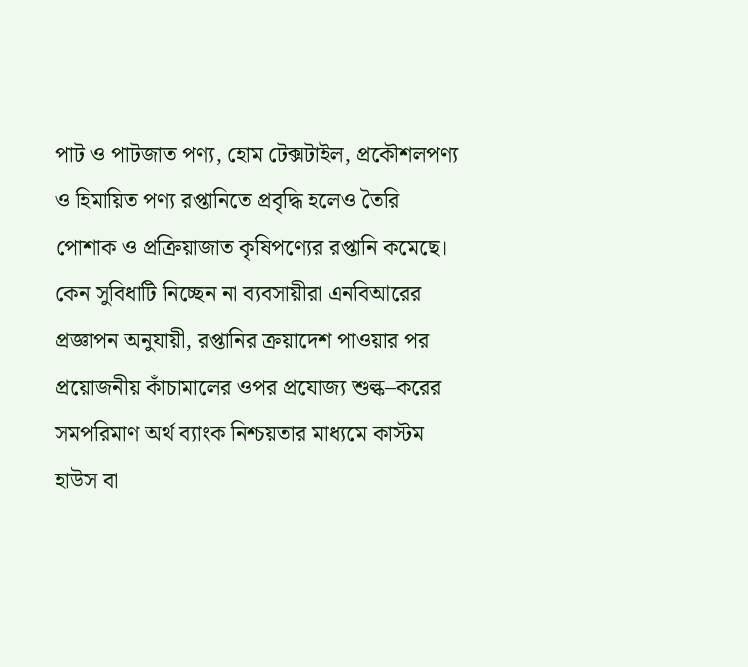পাট ও পাটজাত পণ্য, হোম টেক্সটাইল, প্রকৌশলপণ্য ও হিমায়িত পণ্য রপ্তানিতে প্রবৃদ্ধি হলেও তৈরি পোশাক ও প্রক্রিয়াজাত কৃষিপণ্যের রপ্তানি কমেছে।   কেন সুবিধাটি নিচ্ছেন না ব্যবসায়ীরা এনবিআরের প্রজ্ঞাপন অনুযায়ী, রপ্তানির ক্রয়াদেশ পাওয়ার পর প্রয়োজনীয় কাঁচামালের ওপর প্রযোজ্য শুল্ক–করের সমপরিমাণ অর্থ ব্যাংক নিশ্চয়তার মাধ্যমে কাস্টম হাউস বা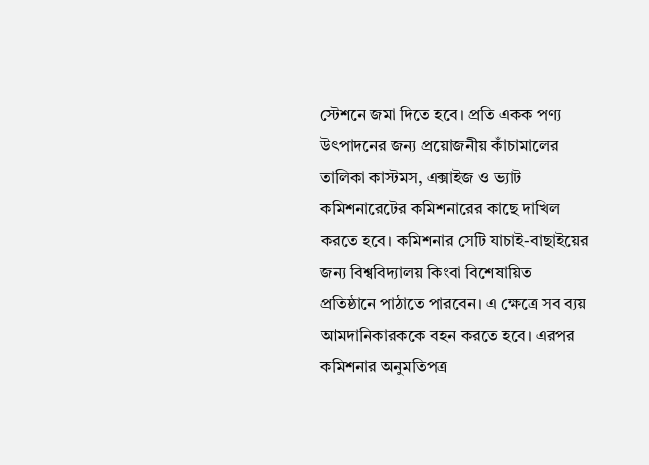স্টেশনে জমা দিতে হবে। প্রতি একক পণ্য উৎপাদনের জন্য প্রয়োজনীয় কাঁচামালের তালিকা কাস্টমস, এক্সাইজ ও ভ্যাট কমিশনারেটের কমিশনারের কাছে দাখিল করতে হবে। কমিশনার সেটি যাচাই-বাছাইয়ের জন্য বিশ্ববিদ্যালয় কিংবা বিশেষায়িত প্রতিষ্ঠানে পাঠাতে পারবেন। এ ক্ষেত্রে সব ব্যয় আমদানিকারককে বহন করতে হবে। এরপর কমিশনার অনুমতিপত্র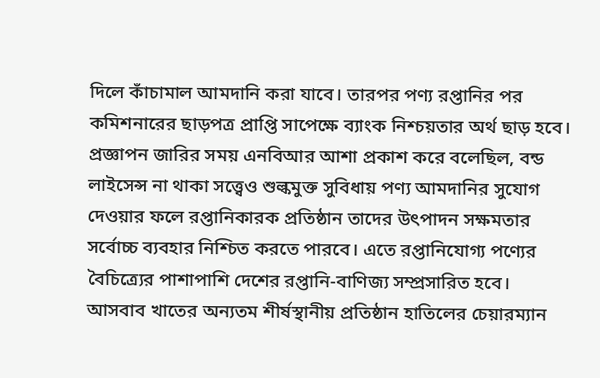দিলে কাঁচামাল আমদানি করা যাবে। তারপর পণ্য রপ্তানির পর কমিশনারের ছাড়পত্র প্রাপ্তি সাপেক্ষে ব্যাংক নিশ্চয়তার অর্থ ছাড় হবে।   প্রজ্ঞাপন জারির সময় এনবিআর আশা প্রকাশ করে বলেছিল, বন্ড লাইসেন্স না থাকা সত্ত্বেও শুল্কমুক্ত সুবিধায় পণ্য আমদানির সুযোগ দেওয়ার ফলে রপ্তানিকারক প্রতিষ্ঠান তাদের উৎপাদন সক্ষমতার সর্বোচ্চ ব্যবহার নিশ্চিত করতে পারবে। এতে রপ্তানিযোগ্য পণ্যের বৈচিত্র্যের পাশাপাশি দেশের রপ্তানি-বাণিজ্য সম্প্রসারিত হবে।   আসবাব খাতের অন্যতম শীর্ষস্থানীয় প্রতিষ্ঠান হাতিলের চেয়ারম্যান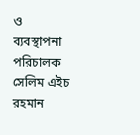ও ব্যবস্থাপনা পরিচালক সেলিম এইচ রহমান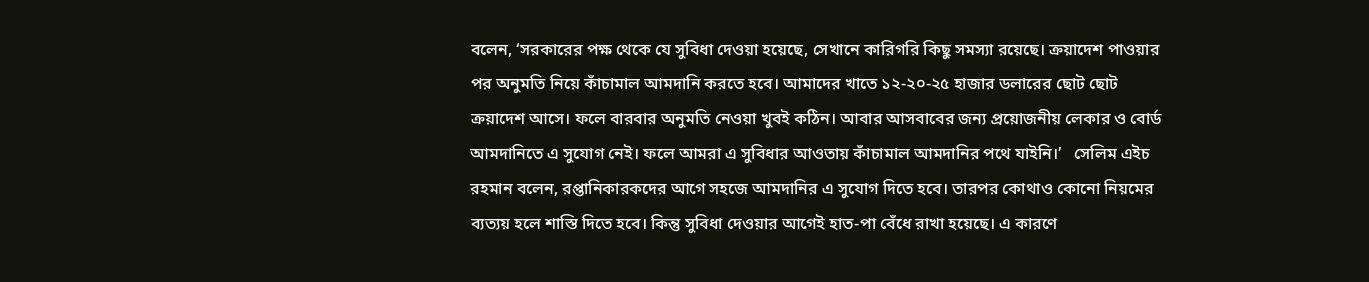বলেন, ‘সরকারের পক্ষ থেকে যে সুবিধা দেওয়া হয়েছে, সেখানে কারিগরি কিছু সমস্যা রয়েছে। ক্রয়াদেশ পাওয়ার পর অনুমতি নিয়ে কাঁচামাল আমদানি করতে হবে। আমাদের খাতে ১২-২০-২৫ হাজার ডলারের ছোট ছোট ক্রয়াদেশ আসে। ফলে বারবার অনুমতি নেওয়া খুবই কঠিন। আবার আসবাবের জন্য প্রয়োজনীয় লেকার ও বোর্ড আমদানিতে এ সুযোগ নেই। ফলে আমরা এ সুবিধার আওতায় কাঁচামাল আমদানির পথে যাইনি।’   সেলিম এইচ রহমান বলেন, রপ্তানিকারকদের আগে সহজে আমদানির এ সুযোগ দিতে হবে। তারপর কোথাও কোনো নিয়মের ব্যত্যয় হলে শাস্তি দিতে হবে। কিন্তু সুবিধা দেওয়ার আগেই হাত-পা বেঁধে রাখা হয়েছে। এ কারণে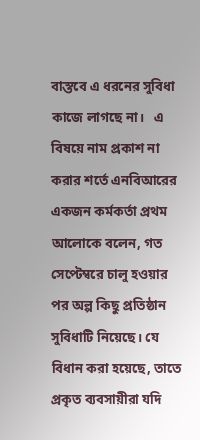বাস্তবে এ ধরনের সুবিধা কাজে লাগছে না।   এ বিষয়ে নাম প্রকাশ না করার শর্তে এনবিআরের একজন কর্মকর্তা প্রথম আলোকে বলেন, গত সেপ্টেম্বরে চালু হওয়ার পর অল্প কিছু প্রতিষ্ঠান সুবিধাটি নিয়েছে। যে বিধান করা হয়েছে, তাতে প্রকৃত ব্যবসায়ীরা যদি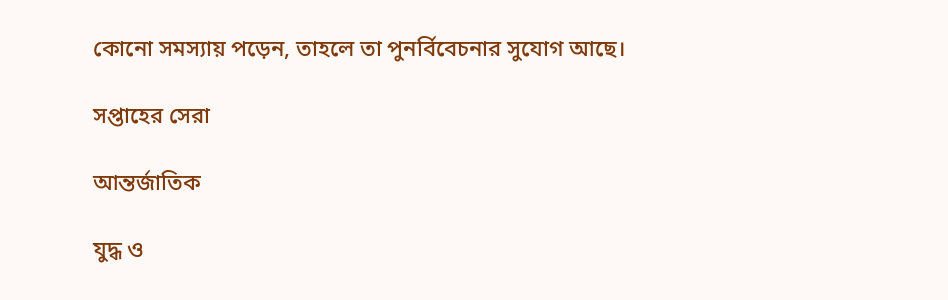কোনো সমস্যায় পড়েন, তাহলে তা পুনর্বিবেচনার সুযোগ আছে।

সপ্তাহের সেরা

আন্তর্জাতিক

যুদ্ধ ও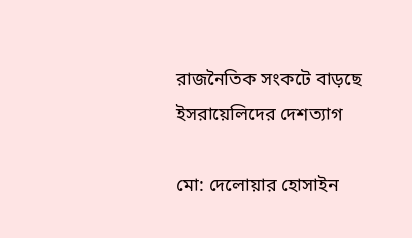রাজনৈতিক সংকটে বাড়ছে ইসরায়েলিদের দেশত্যাগ

মো: দেলোয়ার হোসাইন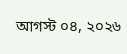আগস্ট ০৪, ২০২৬